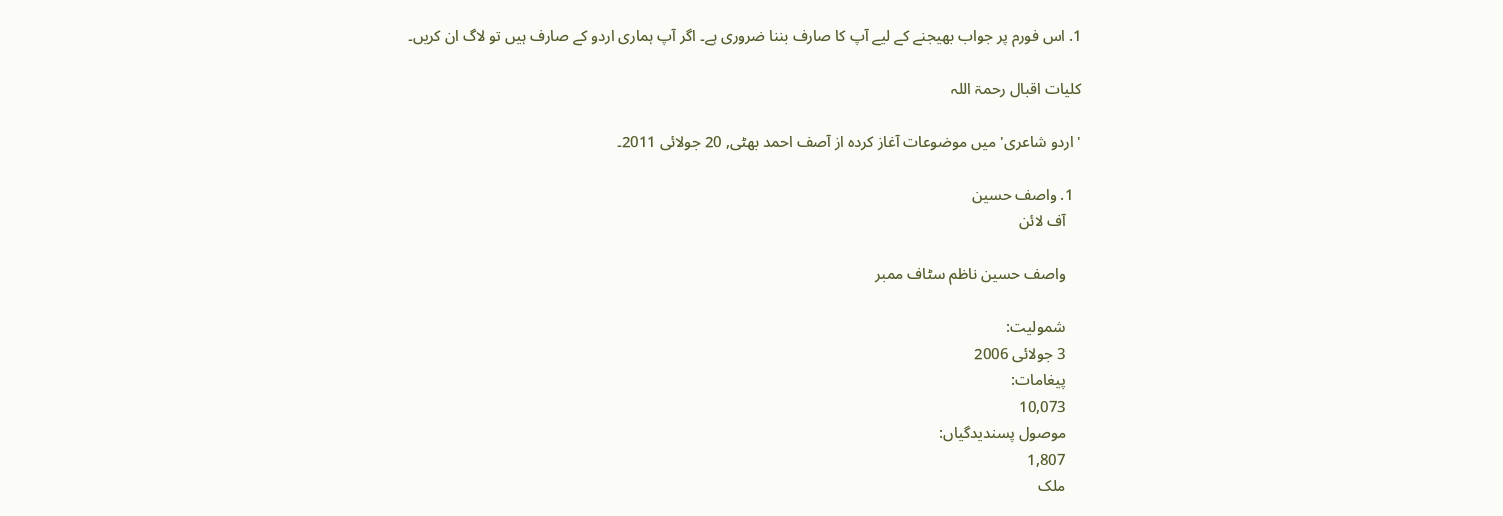1. اس فورم پر جواب بھیجنے کے لیے آپ کا صارف بننا ضروری ہے۔ اگر آپ ہماری اردو کے صارف ہیں تو لاگ ان کریں۔

کلیات اقبال رحمۃ اللہ

'اردو شاعری' میں موضوعات آغاز کردہ از آصف احمد بھٹی, 20 جولائی 2011۔

  1. واصف حسین
    آف لائن

    واصف حسین ناظم سٹاف ممبر

    شمولیت:
    3 جولائی 2006
    پیغامات:
    10,073
    موصول پسندیدگیاں:
    1,807
    ملک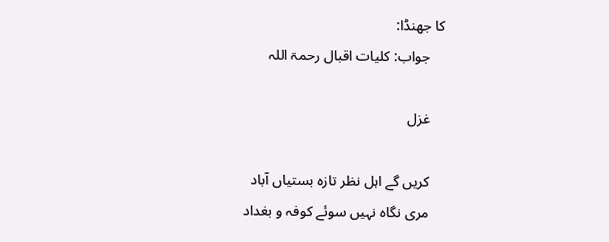کا جھنڈا:
    جواب: کلیات اقبال رحمۃ اللہ

    غزل

    کریں گے اہل نظر تازہ بستیاں آباد
    مری نگاہ نہیں سوئے کوفہ و بغداد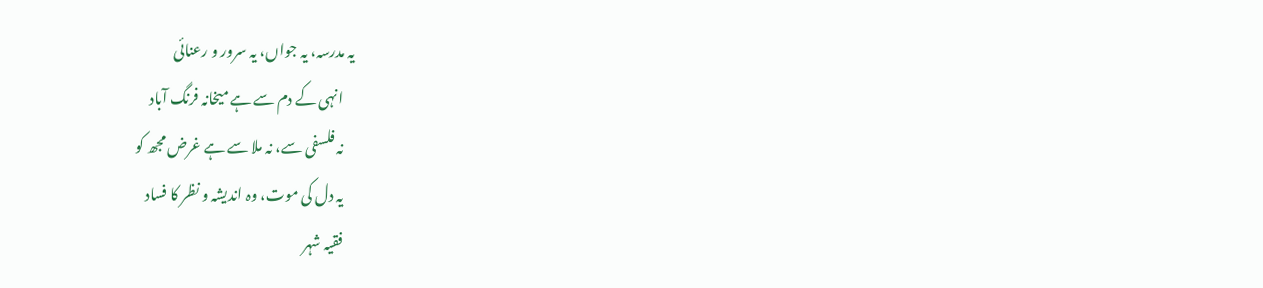یہ مدرسہ، یہ جواں، یہ سرور و رعنائی
    انہی کے دم سے ہے میخانہ فرنگ آباد
    نہ فلسفی سے، نہ ملا سے ہے غرض مجھ کو
    یہ دل کی موت، وہ اندیشہ و نظر کا فساد
    فقیہ شہر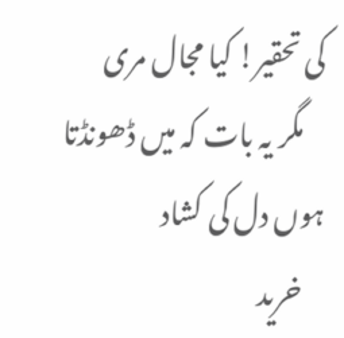کی تحقیر! کیا مجال مری
    مگر یہ بات کہ میں ڈھونڈتا ہوں دل کی کشاد
    خرید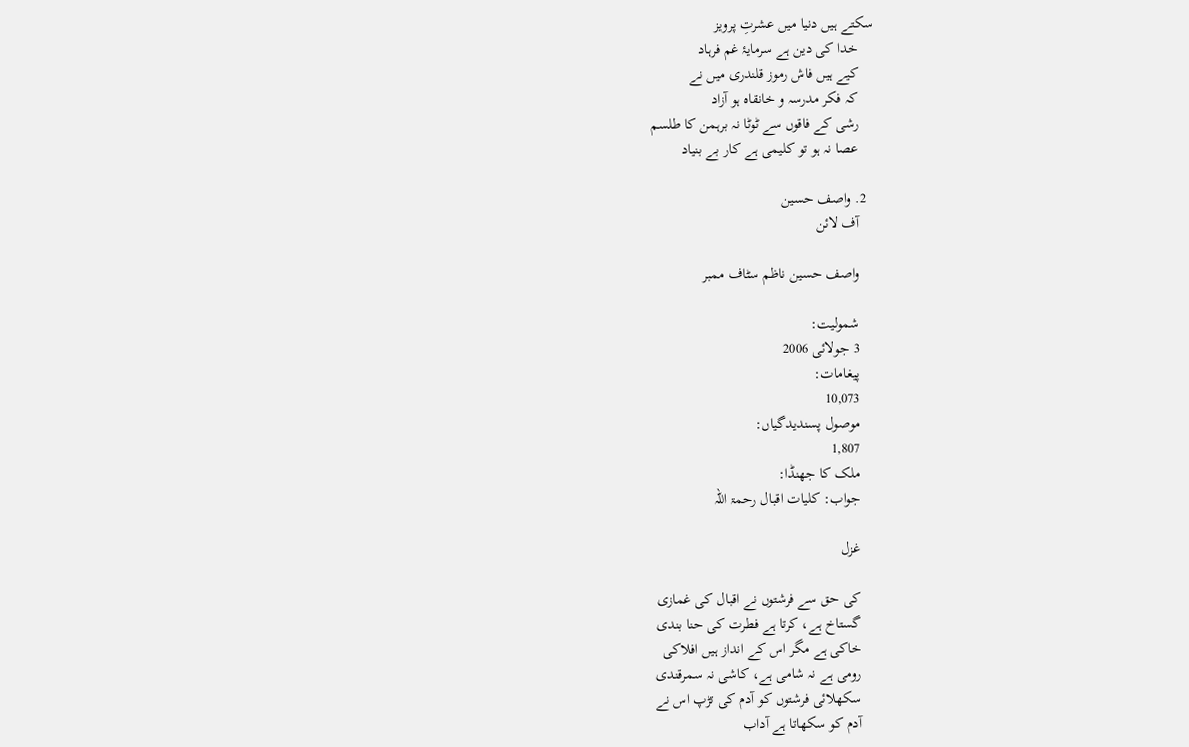سکتے ہیں دنیا میں عشرتِ پرویز
    خدا کی دین ہے سرمایۂ غم فرہاد
    کیے ہیں فاش رموز قلندری میں نے
    کہ فکر مدرسہ و خانقاہ ہو آزاد
    رشی کے فاقوں سے ٹوٹا نہ برہمن کا طلسم
    عصا نہ ہو تو کلیمی ہے کار بے بنیاد

  2. واصف حسین
    آف لائن

    واصف حسین ناظم سٹاف ممبر

    شمولیت:
    3 جولائی 2006
    پیغامات:
    10,073
    موصول پسندیدگیاں:
    1,807
    ملک کا جھنڈا:
    جواب: کلیات اقبال رحمۃ اللہ

    غزل

    کی حق سے فرشتوں نے اقبال کی غمازی
    گستاخ ہے، کرتا ہے فطرت کی حنا بندی
    خاکی ہے مگر اس کے انداز ہیں افلاکی
    رومی ہے نہ شامی ہے، کاشی نہ سمرقندی
    سکھلائی فرشتوں کو آدم کی تڑپ اس نے
    آدم کو سکھاتا ہے آداب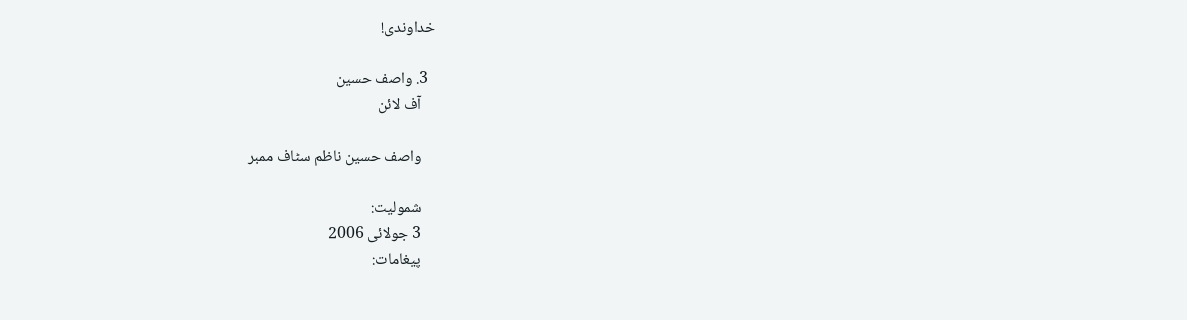خداوندی!

  3. واصف حسین
    آف لائن

    واصف حسین ناظم سٹاف ممبر

    شمولیت:
    3 جولائی 2006
    پیغامات: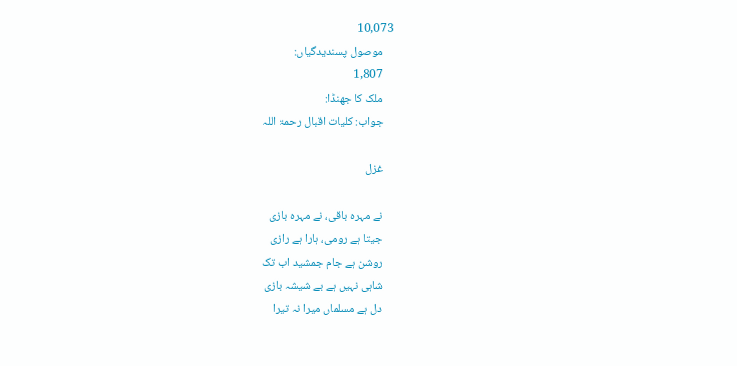10,073
    موصول پسندیدگیاں:
    1,807
    ملک کا جھنڈا:
    جواب: کلیات اقبال رحمۃ اللہ

    غزل

    نے مہرہ باقی، نے مہرہ بازی
    جیتا ہے رومی، ہارا ہے رازی
    روشن ہے جام جمشید اب تک
    شاہی نہیں ہے بے شیشہ بازی
    دل ہے مسلماں میرا نہ تیرا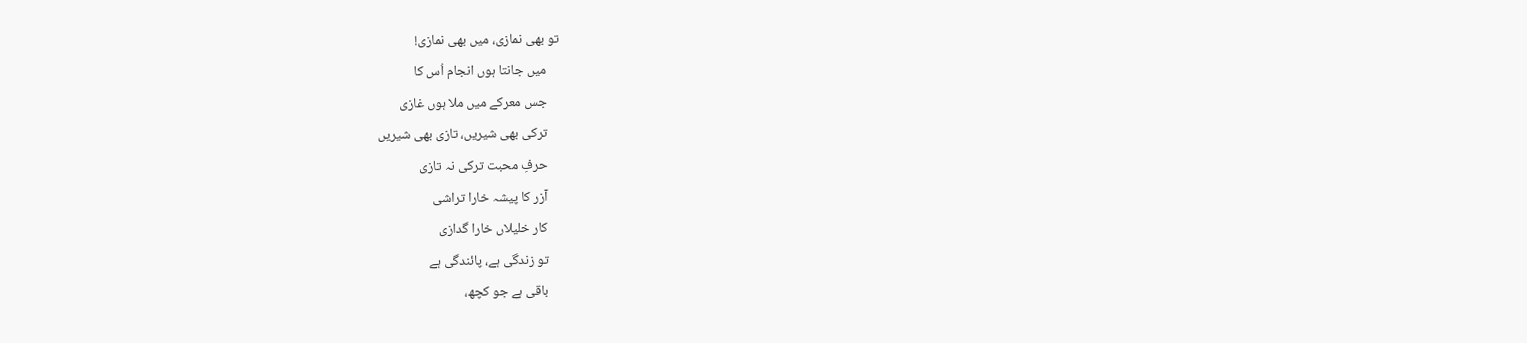تو بھی نمازی، میں بھی نمازی!
    میں جانتا ہوں انجام اُس کا
    جس معرکے میں ملا ہوں غازی
    ترکی بھی شیریں، تازی بھی شیریں
    حرفِ محبت ترکی نہ تازی
    آزر کا پیشہ خارا تراشی
    کار خلیلاں خارا گدازی
    تو زندگی ہے، پائندگی ہے
    باقی ہے جو کچھ،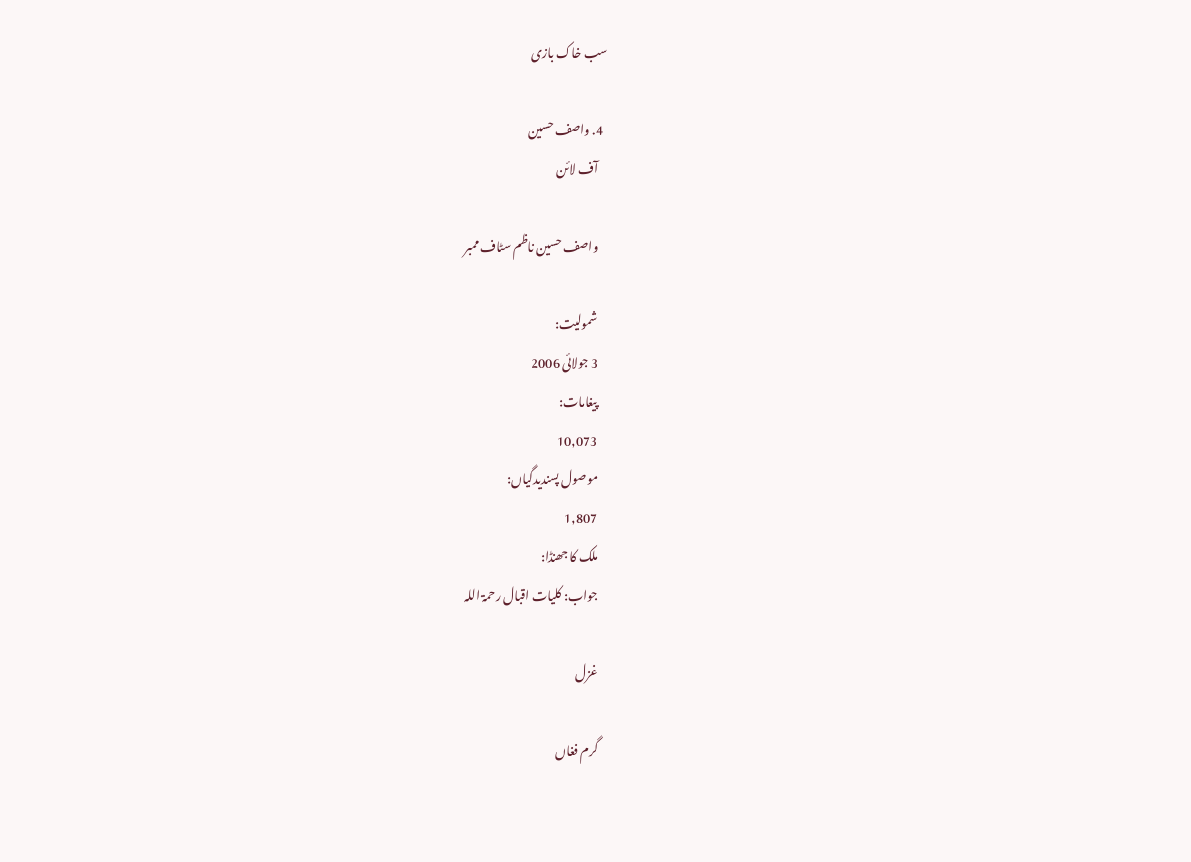سب خاک بازی

  4. واصف حسین
    آف لائن

    واصف حسین ناظم سٹاف ممبر

    شمولیت:
    3 جولائی 2006
    پیغامات:
    10,073
    موصول پسندیدگیاں:
    1,807
    ملک کا جھنڈا:
    جواب: کلیات اقبال رحمۃ اللہ

    غزل

    گرم فغاں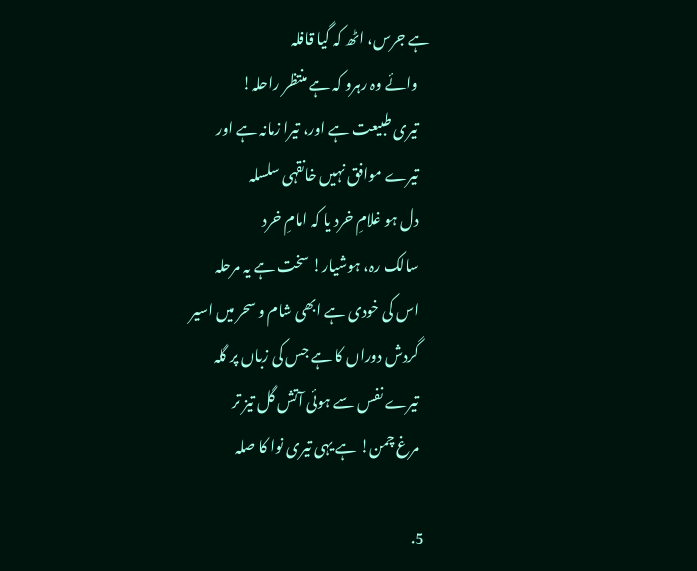ہے جرس، اٹھ کہ گیا قافلہ
    وائے وہ رہرو کہ ہے منتظر راحلہ!
    تیری طبیعت ہے اور، تیرا زمانہ ہے اور
    تیرے موافق نہیں خانقہی سلسلہ
    دل ہو غلامِ خرد یا کہ امامِ خرد
    سالک رہ، ہوشیار! سخت ہے یہ مرحلہ
    اس کی خودی ہے ابھی شام و سحر میں اسیر
    گردش دوراں کا ہے جس کی زباں پر گلہ
    تیرے نفس سے ہوئی آتش گل تیز تر
    مرغ چمن! ہے یہی تیری نوا کا صلہ

  5.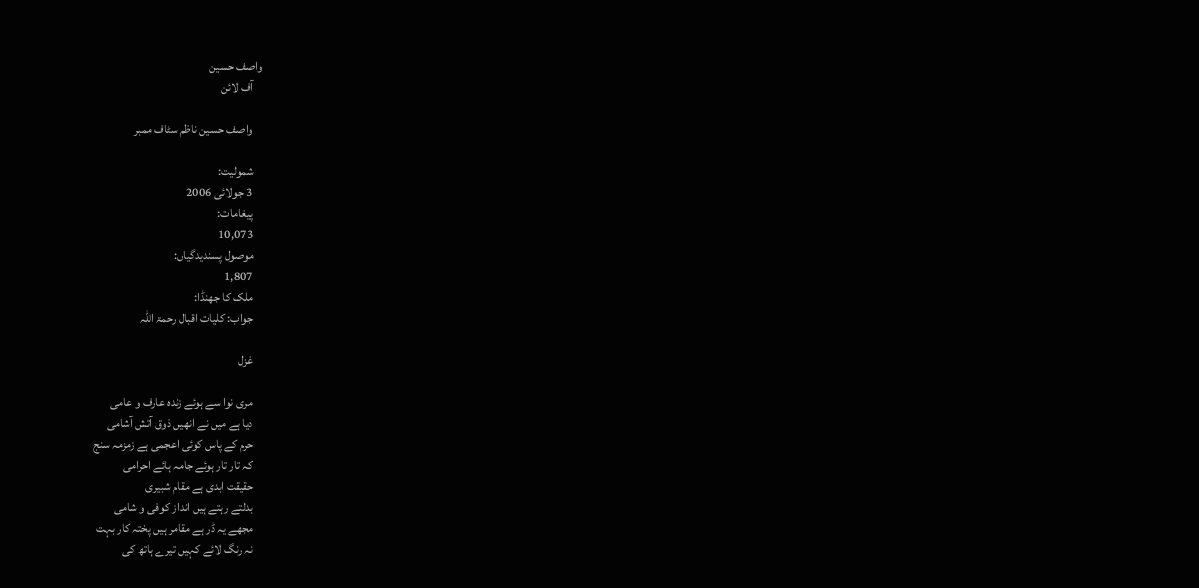واصف حسین
    آف لائن

    واصف حسین ناظم سٹاف ممبر

    شمولیت:
    3 جولائی 2006
    پیغامات:
    10,073
    موصول پسندیدگیاں:
    1,807
    ملک کا جھنڈا:
    جواب: کلیات اقبال رحمۃ اللہ

    غزل

    مری نوا سے ہوئے زندہ عارف و عامی
    دیا ہے میں نے انھیں ذوق آتش آشامی
    حرم کے پاس کوئی اعجمی ہے زمزمہ سنج
    کہ تار تار ہوئے جامہ ہائے احرامی
    حقیقت ابدی ہے مقام شبیری
    بدلتے رہتے ہیں انداز کوفی و شامی
    مجھے یہ ڈر ہے مقامر ہیں پختہ کار بہت
    نہ رنگ لائے کہیں تیرے ہاتھ کی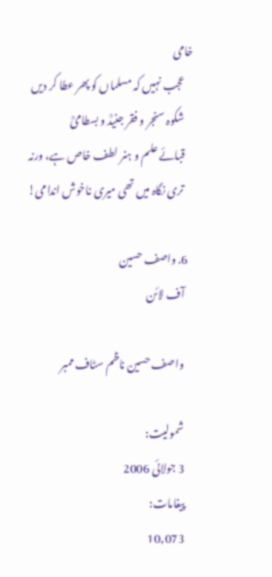خامی
    عجب نہیں کہ مسلماں کو پھر عطا کر دیں
    شکوہ سنجر و فقر جنیدؒ و بسطامیؒ
    قبائے علم و ہنر لطف خاص ہے، ورنہ
    تری نگاہ میں تھی میری ناخوش اندامی!

  6. واصف حسین
    آف لائن

    واصف حسین ناظم سٹاف ممبر

    شمولیت:
    3 جولائی 2006
    پیغامات:
    10,073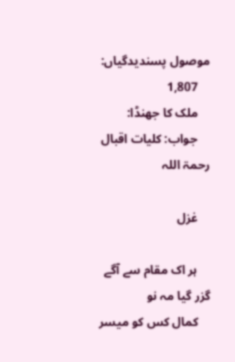موصول پسندیدگیاں:
    1,807
    ملک کا جھنڈا:
    جواب: کلیات اقبال رحمۃ اللہ

    غزل

    ہر اک مقام سے آگے گزر گیا مہ نو
    کمال کس کو میسر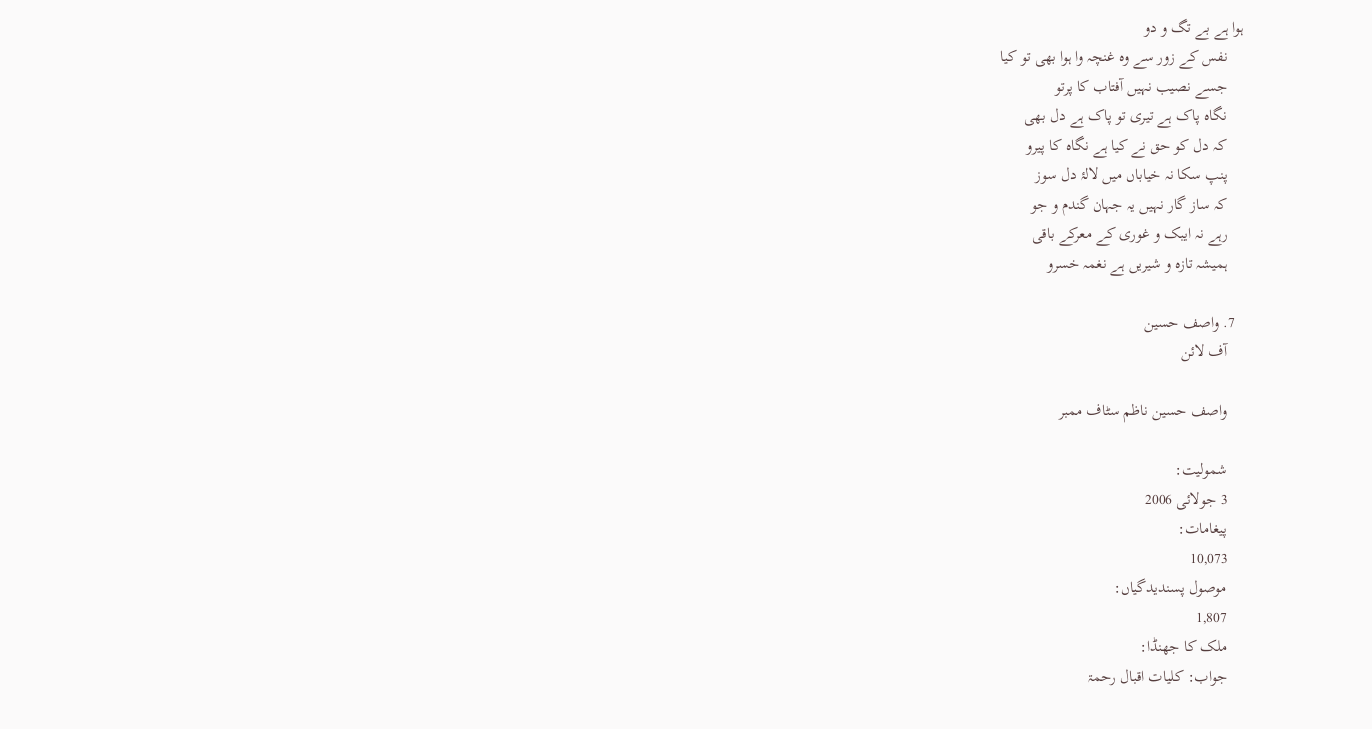ہوا ہے بے تگ و دو
    نفس کے زور سے وہ غنچہ وا ہوا بھی تو کیا
    جسے نصیب نہیں آفتاب کا پرتو
    نگاہ پاک ہے تیری تو پاک ہے دل بھی
    کہ دل کو حق نے کیا ہے نگاہ کا پیرو
    پنپ سکا نہ خیاباں میں لالۂ دل سوز
    کہ ساز گار نہیں یہ جہان گندم و جو
    رہے نہ ایبک و غوری کے معرکے باقی
    ہمیشہ تازہ و شیریں ہے نغمہ خسرو

  7. واصف حسین
    آف لائن

    واصف حسین ناظم سٹاف ممبر

    شمولیت:
    3 جولائی 2006
    پیغامات:
    10,073
    موصول پسندیدگیاں:
    1,807
    ملک کا جھنڈا:
    جواب: کلیات اقبال رحمۃ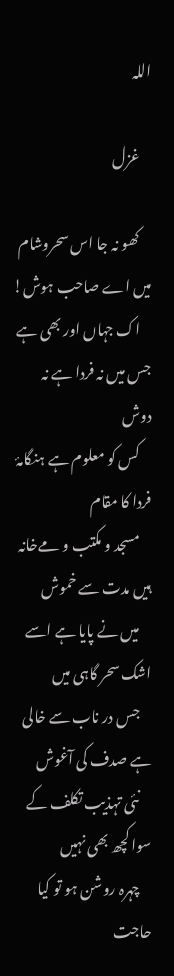اللہ

    غزل

    کھو نہ جا اس سحروشام میں اے صاحب ہوش!
    اک جہاں اور بھی ہے جس میں نہ فردا ہے نہ دوش
    کس کو معلوم ہے ہنگامۂ فردا کا مقام
    مسجد و مکتب و مےخانہ ہیں مدت سے خموش
    میں نے پایا ہے اسے اشک سحر گاہی میں
    جس در ناب سے خالی ہے صدف کی آغوش
    نئی تہذیب تکلف کے سوا کچھ بھی نہیں
    چہرہ روشن ہو تو کیا حاجت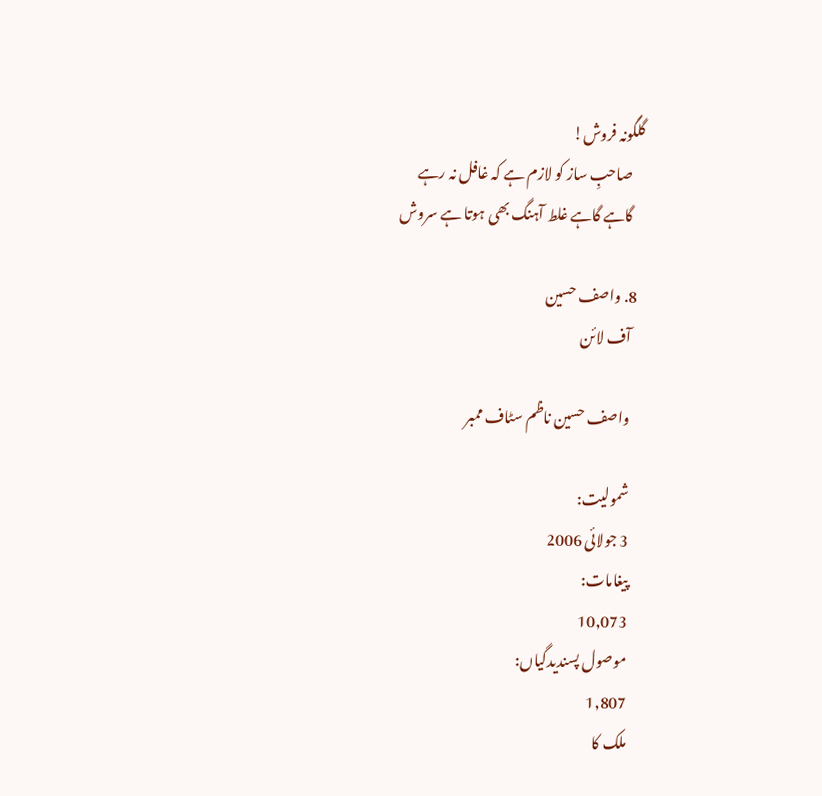گلگونہ فروش!
    صاحبِ ساز کو لازم ہے کہ غافل نہ رہے
    گاہے گاہے غلط آہنگ بھی ہوتا ہے سروش

  8. واصف حسین
    آف لائن

    واصف حسین ناظم سٹاف ممبر

    شمولیت:
    3 جولائی 2006
    پیغامات:
    10,073
    موصول پسندیدگیاں:
    1,807
    ملک کا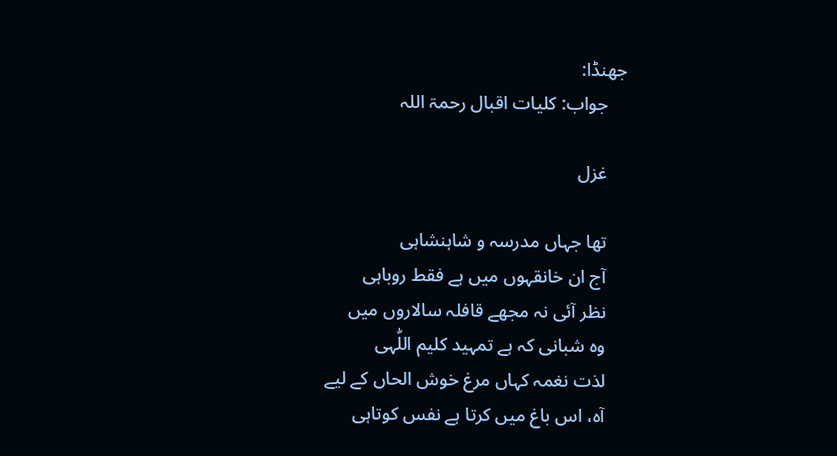جھنڈا:
    جواب: کلیات اقبال رحمۃ اللہ

    غزل

    تھا جہاں مدرسہ و شاہنشاہی
    آج ان خانقہوں میں ہے فقط روباہی
    نظر آئی نہ مجھے قافلہ سالاروں میں
    وہ شبانی کہ ہے تمہید کلیم اللّٰہی
    لذت نغمہ کہاں مرغ خوش الحاں کے لیے
    آہ، اس باغ میں کرتا ہے نفس کوتاہی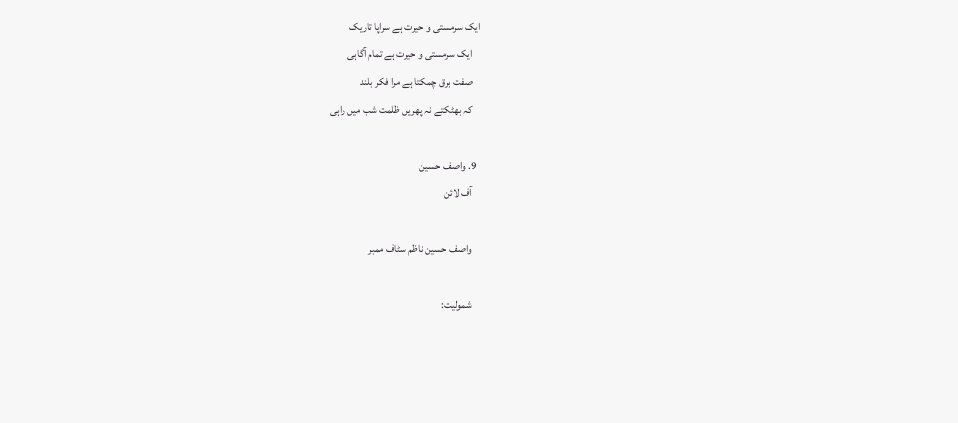ایک سرمستی و حیرت ہے سراپا تاریک
    ایک سرمستی و حیرت ہے تمام آگاہی
    صفت برق چمکتا ہے مرا فکر بلند
    کہ بھٹکتے نہ پھریں ظلمت شب میں راہی

  9. واصف حسین
    آف لائن

    واصف حسین ناظم سٹاف ممبر

    شمولیت: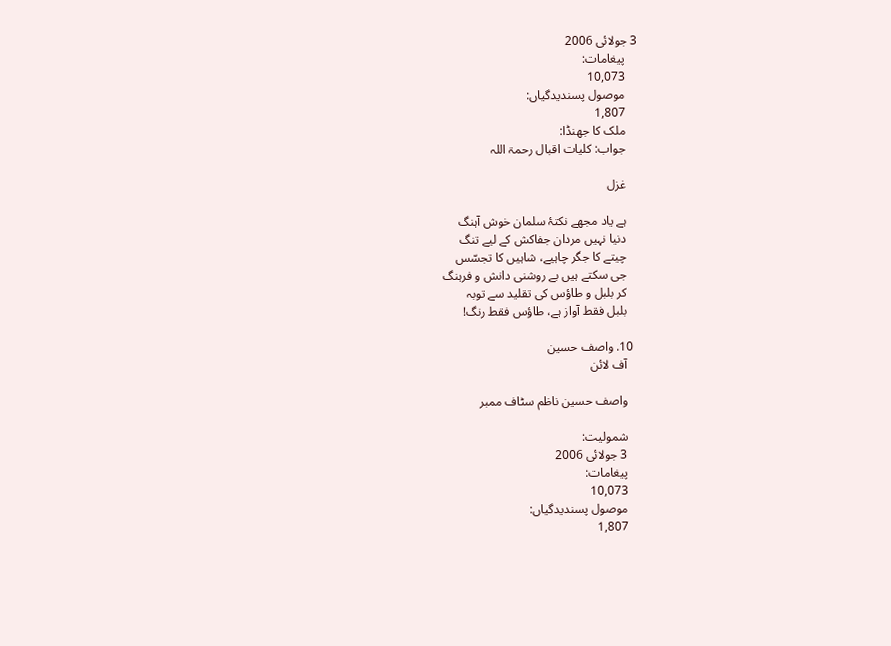3 جولائی 2006
    پیغامات:
    10,073
    موصول پسندیدگیاں:
    1,807
    ملک کا جھنڈا:
    جواب: کلیات اقبال رحمۃ اللہ

    غزل

    ہے یاد مجھے نکتۂ سلمان خوش آہنگ
    دنیا نہیں مردان جفاکش کے لیے تنگ
    چیتے کا جگر چاہیے، شاہیں کا تجسّس
    جی سکتے ہیں بے روشنی دانش و فرہنگ
    کر بلبل و طاؤس کی تقلید سے توبہ
    بلبل فقط آواز ہے، طاؤس فقط رنگ!

  10. واصف حسین
    آف لائن

    واصف حسین ناظم سٹاف ممبر

    شمولیت:
    3 جولائی 2006
    پیغامات:
    10,073
    موصول پسندیدگیاں:
    1,807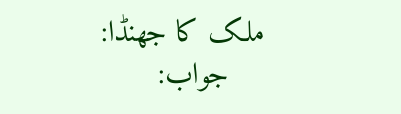ملک کا جھنڈا:
    جواب: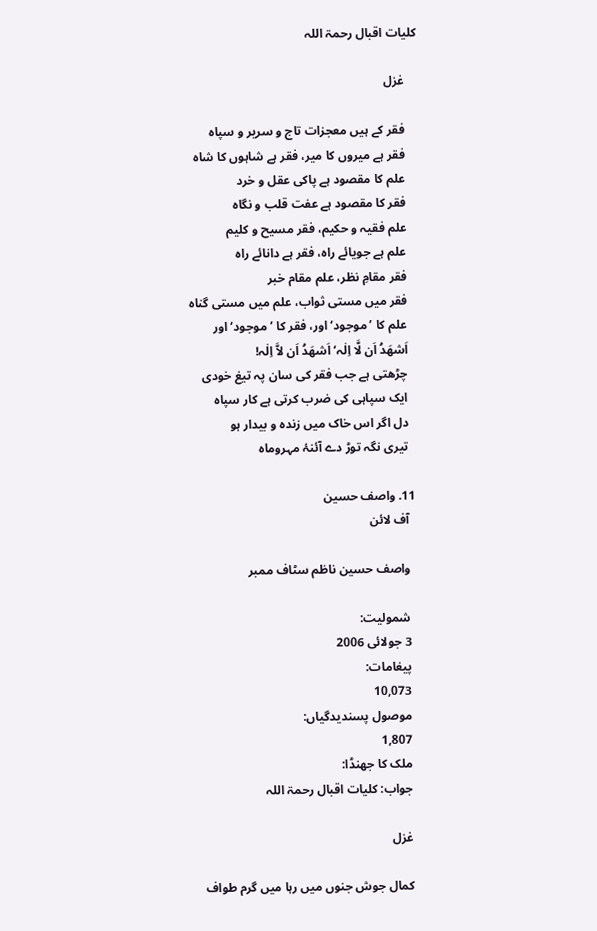کلیات اقبال رحمۃ اللہ

    غزل

    فقر کے ہیں معجزات تاج و سریر و سپاہ
    فقر ہے میروں کا میر، فقر ہے شاہوں کا شاہ
    علم کا مقصود ہے پاکی عقل و خرد
    فقر کا مقصود ہے عفت قلب و نگاہ
    علم فقیہ و حکیم، فقر مسیح و کلیم
    علم ہے جویائے راہ، فقر ہے دانائے راہ
    فقر مقامِ نظر، علم مقام خبر
    فقر میں مستی ثواب، علم میں مستی گناہ
    علم کا ’موجود‘ اور، فقر کا ’موجود‘ اور
    اَشھَدُ اَن لَّا اِلٰہ‘ اَشھَدُ اَن لاَّ اِلٰہ!
    چڑھتی ہے جب فقر کی سان پہ تیغ خودی
    ایک سپاہی کی ضرب کرتی ہے کار سپاہ
    دل اگر اس خاک میں زندہ و بیدار ہو
    تیری نگہ توڑ دے آئنۂ مہروماہ

  11. واصف حسین
    آف لائن

    واصف حسین ناظم سٹاف ممبر

    شمولیت:
    3 جولائی 2006
    پیغامات:
    10,073
    موصول پسندیدگیاں:
    1,807
    ملک کا جھنڈا:
    جواب: کلیات اقبال رحمۃ اللہ

    غزل

    کمال جوش جنوں میں رہا میں گرم طواف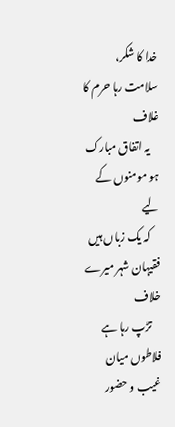خدا کا شکر، سلامت رہا حرم کا غلاف
    یہ اتفاق مبارک ہو مومنوں کے لیے
    کہ یک زباں ہیں فقیہان شہر میرے خلاف
    تڑپ رہا ہے فلاطوں میان غیب و حضور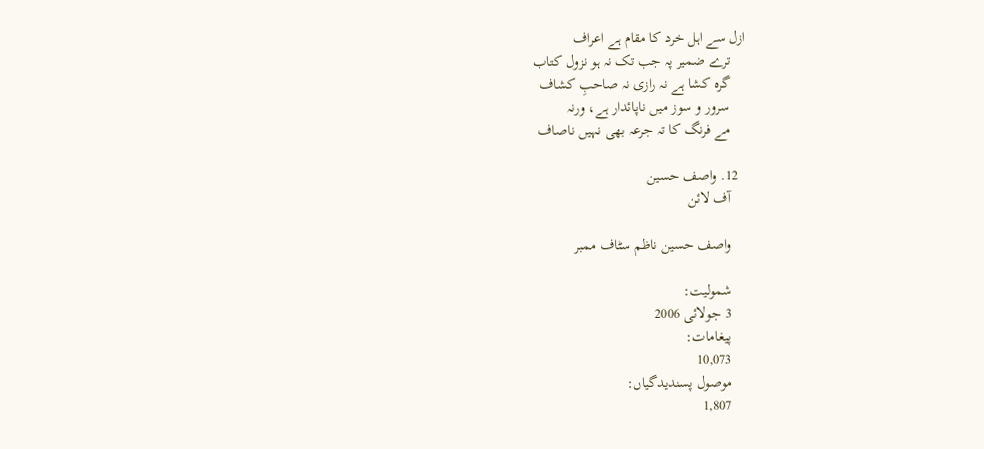ازل سے اہل خرد کا مقام ہے اعراف
    ترے ضمیر پہ جب تک نہ ہو نزول کتاب
    گرہ کشا ہے نہ رازی نہ صاحبِ کشاف
    سرور و سوز میں ناپائدار ہے، ورنہ
    مے فرنگ کا تہ جرعہ بھی نہیں ناصاف

  12. واصف حسین
    آف لائن

    واصف حسین ناظم سٹاف ممبر

    شمولیت:
    3 جولائی 2006
    پیغامات:
    10,073
    موصول پسندیدگیاں:
    1,807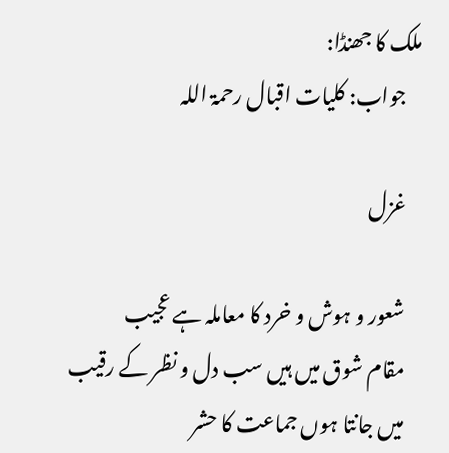ملک کا جھنڈا:
    جواب: کلیات اقبال رحمۃ اللہ

    غزل

    شعور و ہوش و خرد کا معاملہ ہے عجیب
    مقام شوق میں ہیں سب دل و نظر کے رقیب
    میں جانتا ہوں جماعت کا حشر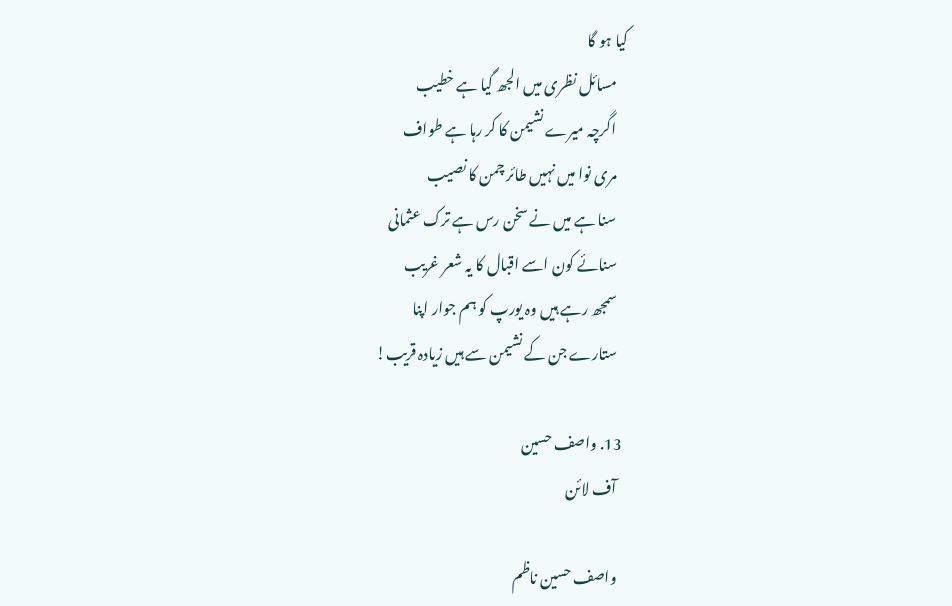کیا ہو گا
    مسائل نظری میں الجھ گیا ہے خطیب
    اگرچہ میرے نشیمن کا کر رہا ہے طواف
    مری نوا میں نہیں طائر چمن کا نصیب
    سنا ہے میں نے سخن رس ہے ترک عثمانی
    سنائے کون اسے اقبال کا یہ شعر غریب
    سمجھ رہے ہیں وہ یورپ کو ہم جوار اپنا
    ستارے جن کے نشیمن سے ہیں زیادہ قریب!

  13. واصف حسین
    آف لائن

    واصف حسین ناظم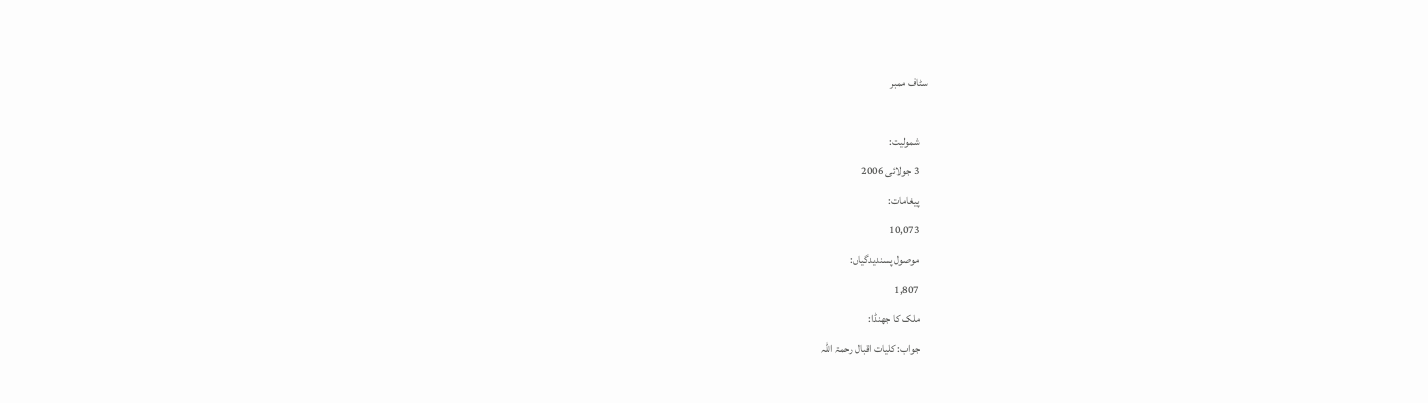سٹاف ممبر

    شمولیت:
    3 جولائی 2006
    پیغامات:
    10,073
    موصول پسندیدگیاں:
    1,807
    ملک کا جھنڈا:
    جواب: کلیات اقبال رحمۃ اللہ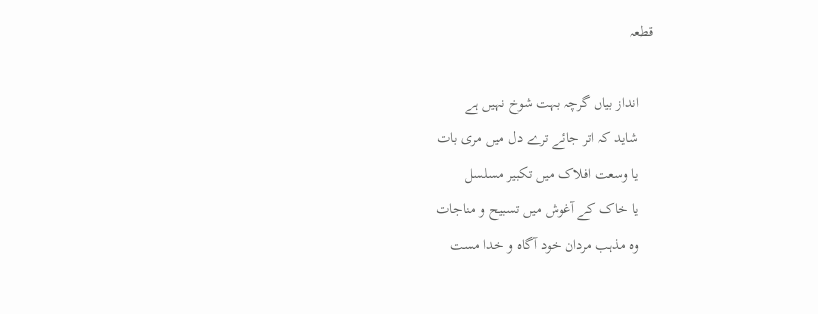قطعہ

    انداز بیاں گرچہ بہت شوخ نہیں ہے
    شاید کہ اتر جائے ترے دل میں مری بات
    یا وسعت افلاک میں تکبیر مسلسل
    یا خاک کے آغوش میں تسبیح و مناجات
    وہ مذہب مردان خود آگاہ و خدا مست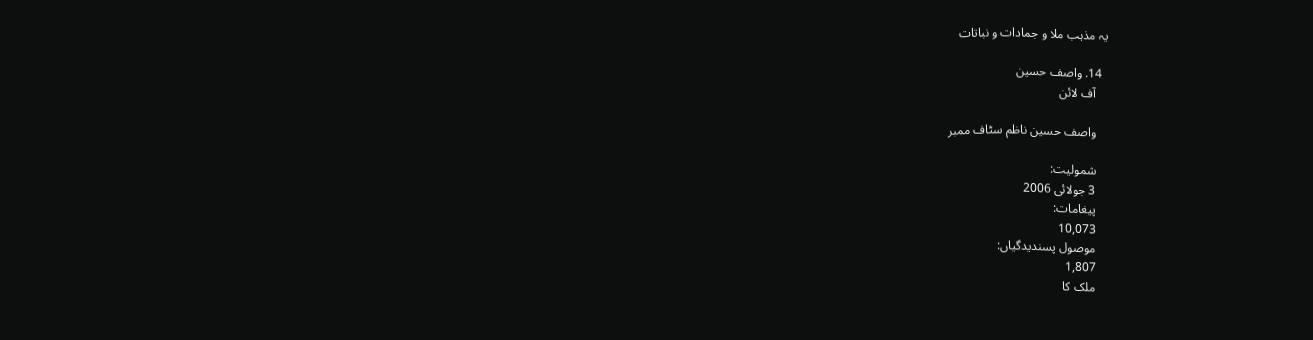یہ مذہب ملا و جمادات و نباتات

  14. واصف حسین
    آف لائن

    واصف حسین ناظم سٹاف ممبر

    شمولیت:
    3 جولائی 2006
    پیغامات:
    10,073
    موصول پسندیدگیاں:
    1,807
    ملک کا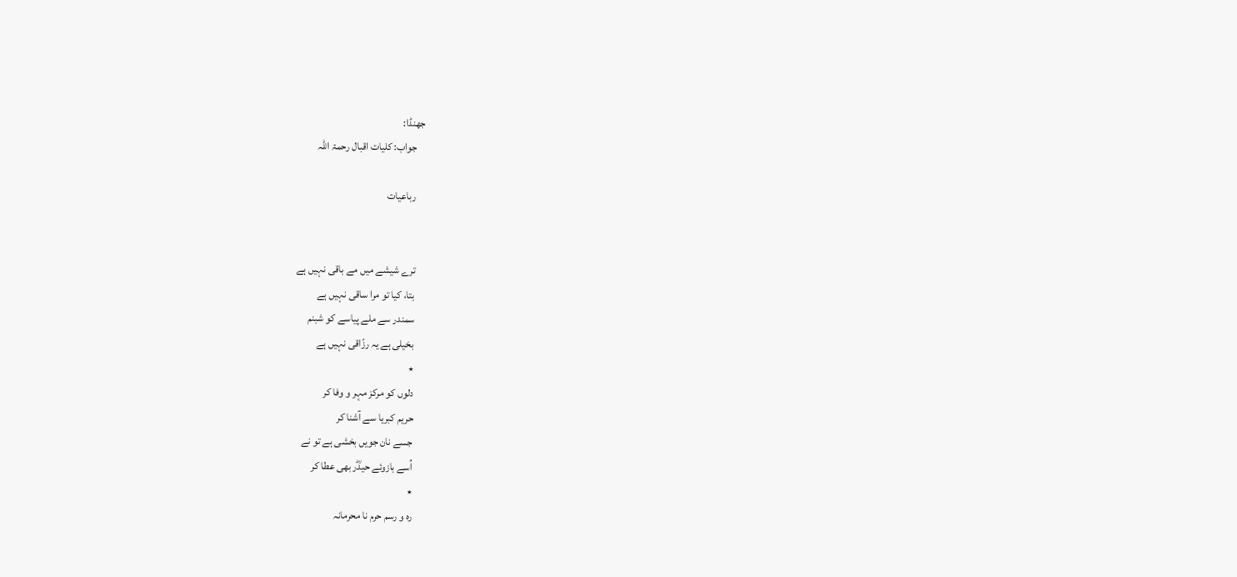جھنڈا:
    جواب: کلیات اقبال رحمۃ اللہ

    رباعیات


    ترے شیشے میں مے باقی نہیں ہے
    بتا، کیا تو مرا ساقی نہیں ہے
    سمندر سے ملے پیاسے کو شبنم
    بخیلی ہے یہ رزّاقی نہیں ہے
    ٭
    دلوں کو مرکز مہر و وفا کر
    حریم کبریا سے آشنا کر
    جسے نان جویں بخشی ہے تو نے
    اُسے بازوئے حیدؓر بھی عطا کر
    ٭
    رہ و رسم حرم نا محرمانہ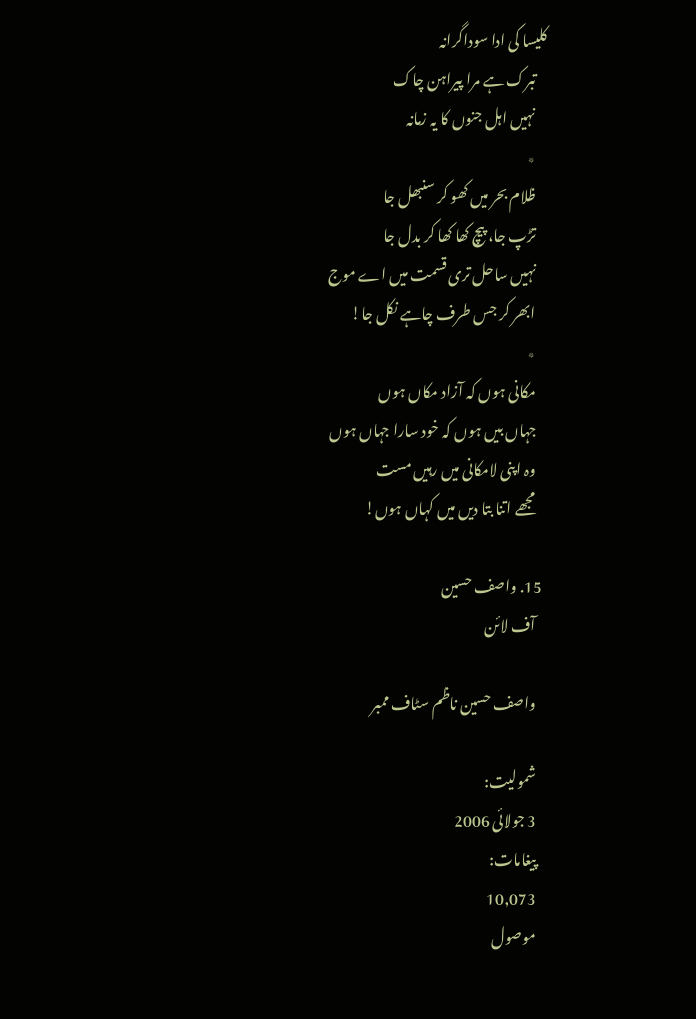کلیسا کی ادا سوداگرانہ
    تبرک ہے مرا پیراہن چاک
    نہیں اہل جنوں کا یہ زمانہ
    ٭
    ظلام بحر میں کھو کر سنبھل جا
    تڑپ جا، پیچ کھا کھا کر بدل جا
    نہیں ساحل تری قسمت میں اے موج
    ابھر کر جس طرف چاہے نکل جا!
    ٭
    مکانی ہوں کہ آزاد مکاں ہوں
    جہاں بیں ہوں کہ خود سارا جہاں ہوں
    وہ اپنی لامکانی میں رہیں مست
    مجھے اتنا بتا دیں میں کہاں ہوں!

  15. واصف حسین
    آف لائن

    واصف حسین ناظم سٹاف ممبر

    شمولیت:
    3 جولائی 2006
    پیغامات:
    10,073
    موصول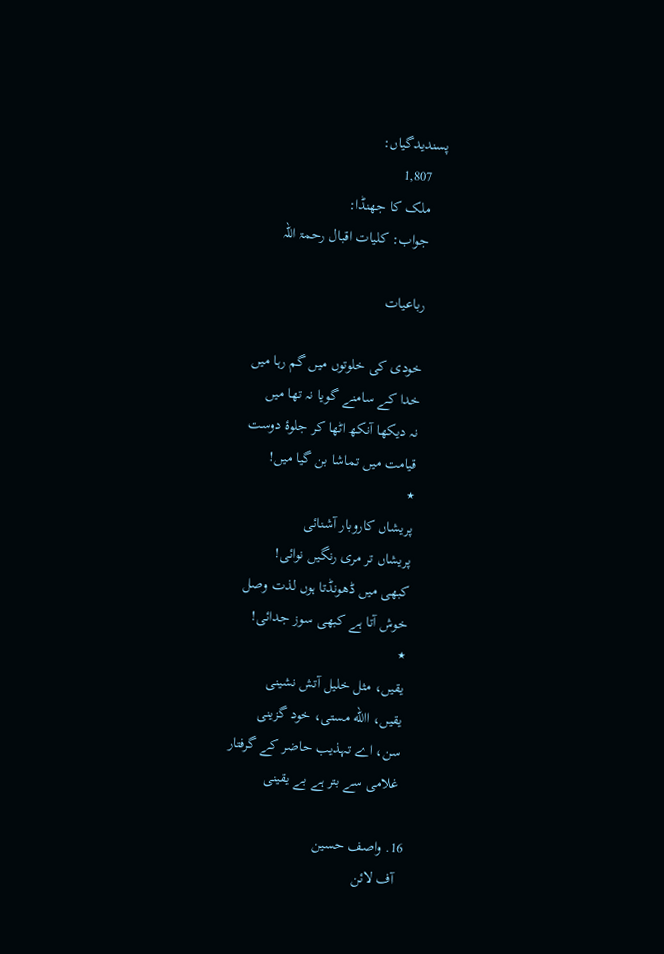پسندیدگیاں:
    1,807
    ملک کا جھنڈا:
    جواب: کلیات اقبال رحمۃ اللہ

    رباعیات

    خودی کی خلوتوں میں گم رہا میں
    خدا کے سامنے گویا نہ تھا میں
    نہ دیکھا آنکھ اٹھا کر جلوۂ دوست
    قیامت میں تماشا بن گیا میں!
    ٭
    پریشاں کاروبار آشنائی
    پریشاں تر مری رنگیں نوائی!
    کبھی میں ڈھونڈتا ہوں لذت وصل
    خوش آتا ہے کبھی سوز جدائی!
    ٭
    یقیں، مثل خلیل آتش نشینی
    یقیں، االله مستی، خود گزینی
    سن، اے تہذیب حاضر کے گرفتار
    غلامی سے بتر ہے بے یقینی

  16. واصف حسین
    آف لائن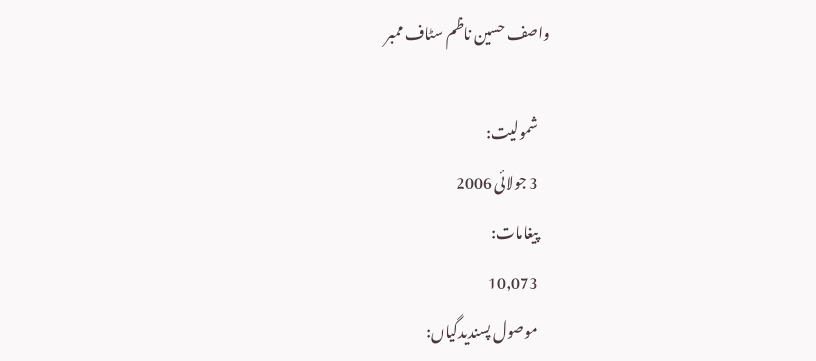واصف حسین ناظم سٹاف ممبر

    شمولیت:
    3 جولائی 2006
    پیغامات:
    10,073
    موصول پسندیدگیاں: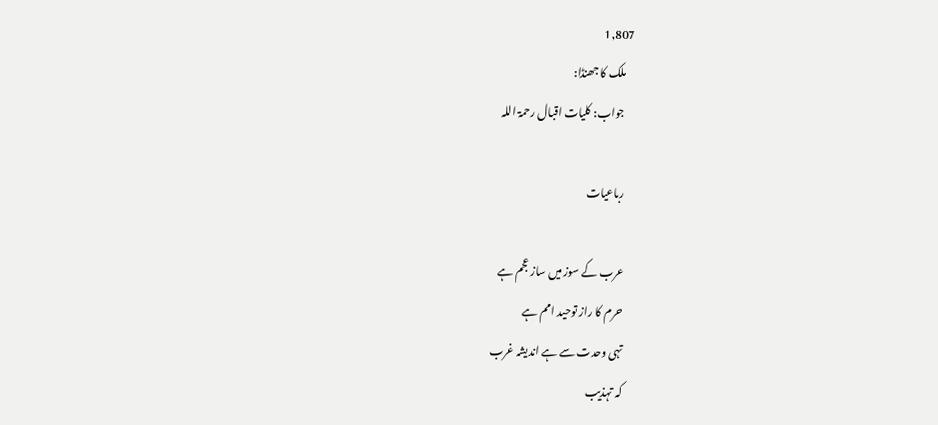1,807
    ملک کا جھنڈا:
    جواب: کلیات اقبال رحمۃ اللہ

    رباعیات

    عرب کے سوز میں ساز عجم ہے
    حرم کا راز توحید امم ہے
    تہی وحدت سے ہے اندیشہ غرب
    کہ تہذیب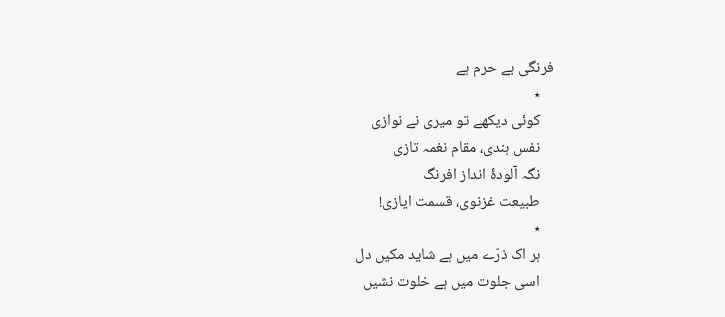فرنگی بے حرم ہے
    ٭
    کوئی دیکھے تو میری نے نوازی
    نفس ہندی، مقام نغمہ تازی
    نگہ آلودۂ انداز افرنگ
    طبیعت غزنوی، قسمت ایازی!
    ٭
    ہر اک ذرّے میں ہے شاید مکیں دل
    اسی جلوت میں ہے خلوت نشیں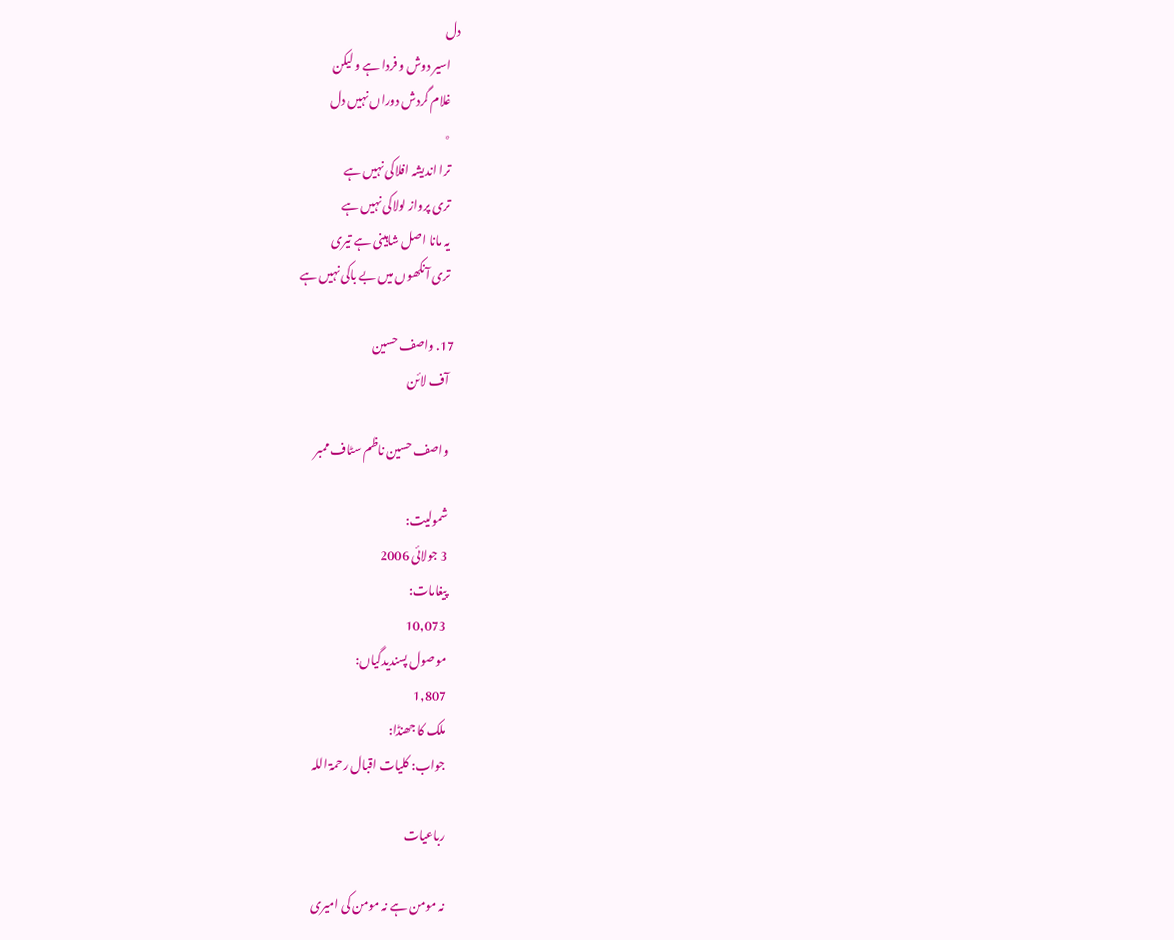دل
    اسیر دوش و فردا ہے و لیکن
    غلام گردش دوراں نہیں دل
    ٭
    ترا اندیشہ افلاکی نہیں ہے
    تری پرواز لولاکی نہیں ہے
    یہ مانا اصل شاہینی ہے تیری
    تری آنکھوں میں بے باکی نہیں ہے

  17. واصف حسین
    آف لائن

    واصف حسین ناظم سٹاف ممبر

    شمولیت:
    3 جولائی 2006
    پیغامات:
    10,073
    موصول پسندیدگیاں:
    1,807
    ملک کا جھنڈا:
    جواب: کلیات اقبال رحمۃ اللہ

    رباعیات

    نہ مومن ہے نہ مومن کی امیری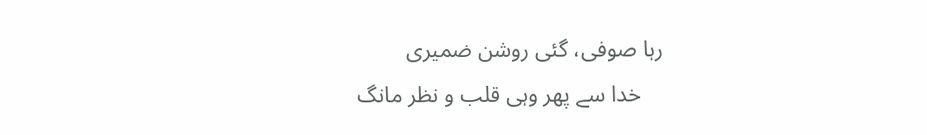رہا صوفی، گئی روشن ضمیری
    خدا سے پھر وہی قلب و نظر مانگ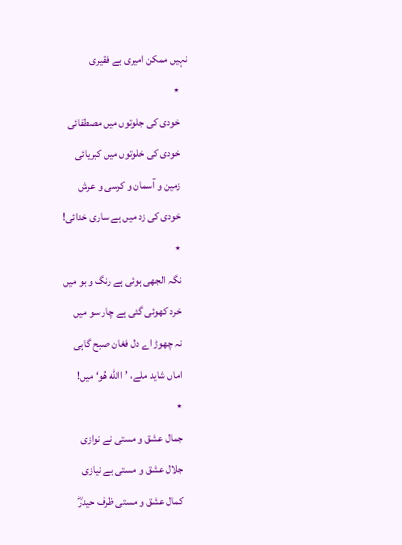نہیں ممکن امیری بے فقیری
    ٭
    خودی کی جلوتوں میں مصطفائی
    خودی کی خلوتوں میں کبریائی
    زمین و آسمان و کرسی و عرش
    خودی کی زد میں ہے ساری خدائی!
    ٭
    نگہ الجھی ہوئی ہے رنگ و بو میں
    خرد کھوئی گئی ہے چار سو میں
    نہ چھوڑ اے دل فغان صبح گاہی
    اماں شاید ملے، ’االله ھُو‘ میں!
    ٭
    جمال عشق و مستی نے نوازی
    جلال عشق و مستی بے نیازی
    کمال عشق و مستی ظرف حیدرؓ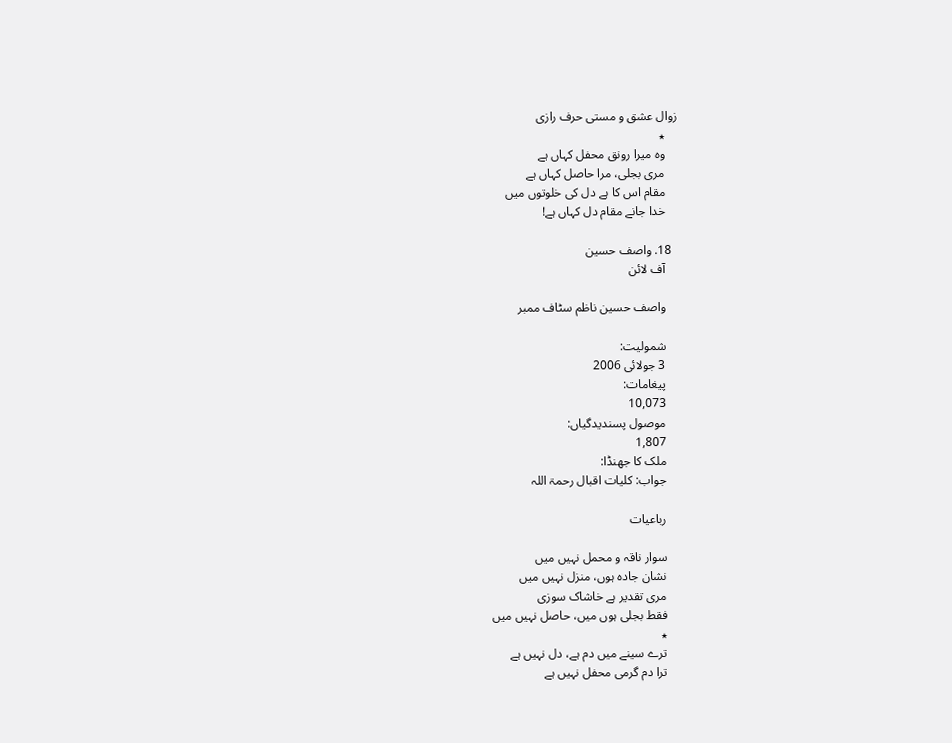زوال عشق و مستی حرف رازی
    ٭
    وہ میرا رونق محفل کہاں ہے
    مری بجلی، مرا حاصل کہاں ہے
    مقام اس کا ہے دل کی خلوتوں میں
    خدا جانے مقام دل کہاں ہے!

  18. واصف حسین
    آف لائن

    واصف حسین ناظم سٹاف ممبر

    شمولیت:
    3 جولائی 2006
    پیغامات:
    10,073
    موصول پسندیدگیاں:
    1,807
    ملک کا جھنڈا:
    جواب: کلیات اقبال رحمۃ اللہ

    رباعیات

    سوار ناقہ و محمل نہیں میں
    نشان جادہ ہوں، منزل نہیں میں
    مری تقدیر ہے خاشاک سوزی
    فقط بجلی ہوں میں، حاصل نہیں میں
    ٭
    ترے سینے میں دم ہے، دل نہیں ہے
    ترا دم گرمی محفل نہیں ہے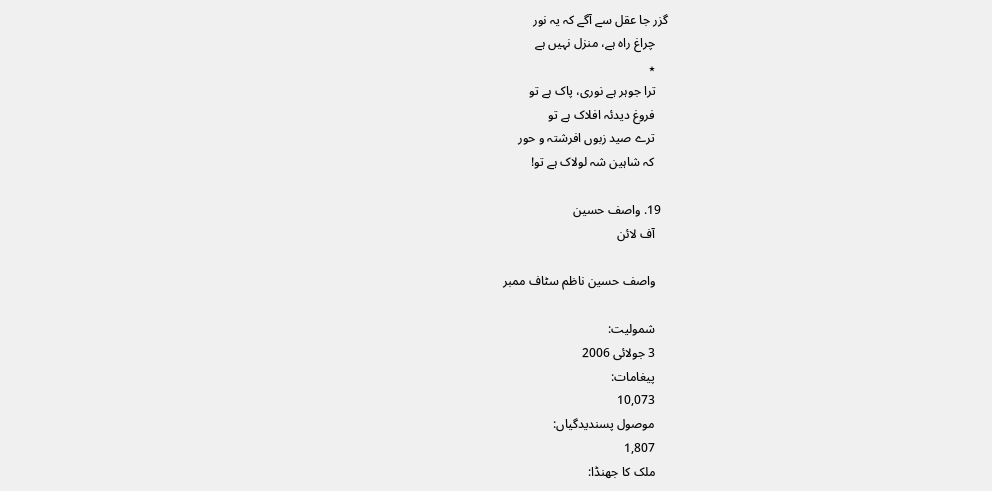گزر جا عقل سے آگے کہ یہ نور
    چراغ راہ ہے، منزل نہیں ہے
    ٭
    ترا جوہر ہے نوری، پاک ہے تو
    فروغ دیدئہ افلاک ہے تو
    ترے صید زبوں افرشتہ و حور
    کہ شاہین شہ لولاک ہے تو!

  19. واصف حسین
    آف لائن

    واصف حسین ناظم سٹاف ممبر

    شمولیت:
    3 جولائی 2006
    پیغامات:
    10,073
    موصول پسندیدگیاں:
    1,807
    ملک کا جھنڈا: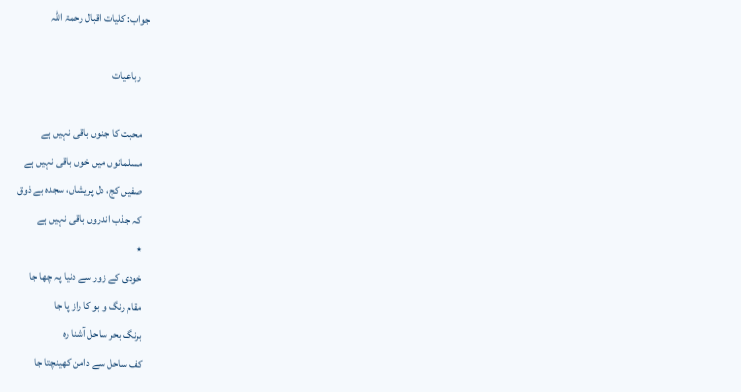جواب: کلیات اقبال رحمۃ اللہ

    رباعیات

    محبت کا جنوں باقی نہیں ہے
    مسلمانوں میں خوں باقی نہیں ہے
    صفیں کج، دل پریشاں، سجدہ بے ذوق
    کہ جذب اندروں باقی نہیں ہے
    ٭
    خودی کے زور سے دنیا پہ چھا جا
    مقام رنگ و بو کا راز پا جا
    برنگ بحر ساحل آشنا رہ
    کف ساحل سے دامن کھینچتا جا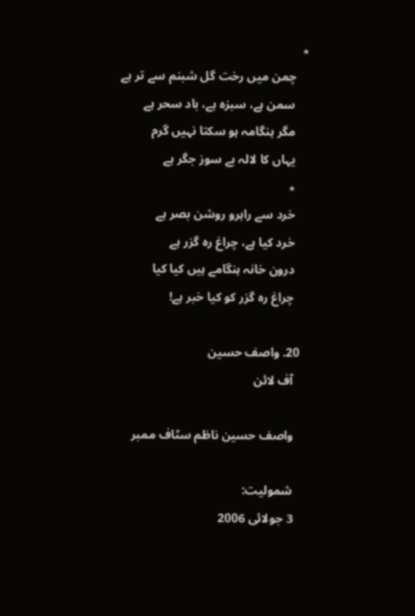٭
    چمن میں رخت گل شبنم سے تر ہے
    سمن ہے، سبزہ ہے، باد سحر ہے
    مگر ہنگامہ ہو سکتا نہیں گرم
    یہاں کا لالہ بے سوز جگر ہے
    ٭
    خرد سے راہرو روشن بصر ہے
    خرد کیا ہے، چراغ رہ گزر ہے
    درون خانہ ہنگامے ہیں کیا کیا
    چراغ رہ گزر کو کیا خبر ہے!

  20. واصف حسین
    آف لائن

    واصف حسین ناظم سٹاف ممبر

    شمولیت:
    3 جولائی 2006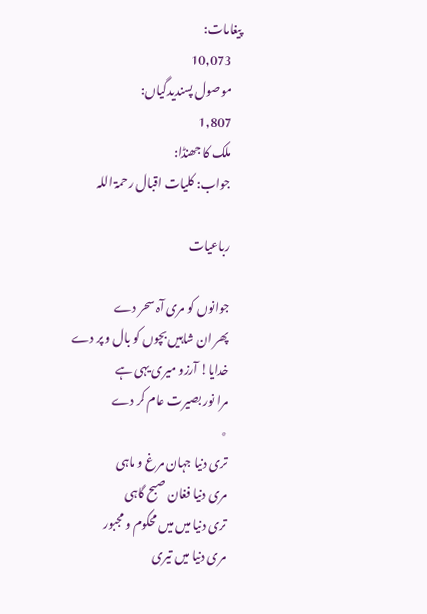پیغامات:
    10,073
    موصول پسندیدگیاں:
    1,807
    ملک کا جھنڈا:
    جواب: کلیات اقبال رحمۃ اللہ

    رباعیات

    جوانوں کو مری آہ سحر دے
    پھر ان شاہیں بچوں کو بال و پر دے
    خدایا! آرزو میری یہی ہے
    مرا نور بصیرت عام کر دے
    ٭
    تری دنیا جہان مرغ و ماہی
    مری دنیا فغان صبح گاہی
    تری دنیا میں میں محکوم و مجبور
    مری دنیا میں تیری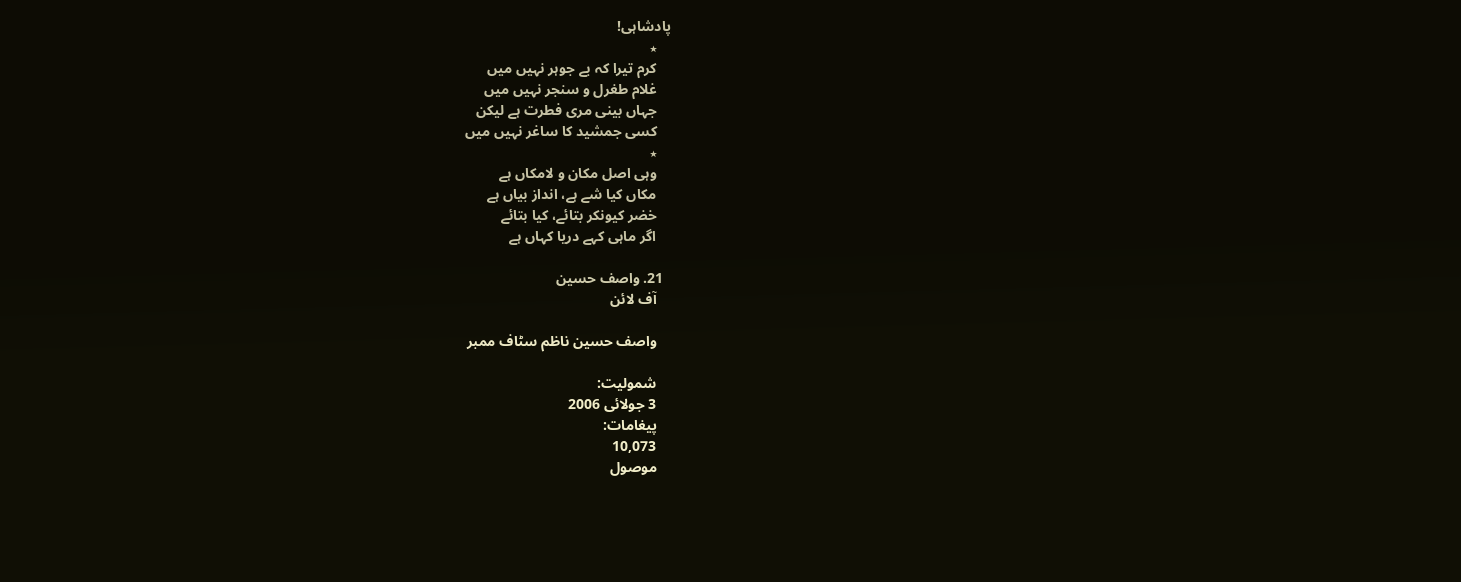پادشاہی!
    ٭
    کرم تیرا کہ بے جوہر نہیں میں
    غلام طغرل و سنجر نہیں میں
    جہاں بینی مری فطرت ہے لیکن
    کسی جمشید کا ساغر نہیں میں
    ٭
    وہی اصل مکان و لامکاں ہے
    مکاں کیا شے ہے، انداز بیاں ہے
    خضر کیونکر بتائے، کیا بتائے
    اگر ماہی کہے دریا کہاں ہے

  21. واصف حسین
    آف لائن

    واصف حسین ناظم سٹاف ممبر

    شمولیت:
    3 جولائی 2006
    پیغامات:
    10,073
    موصول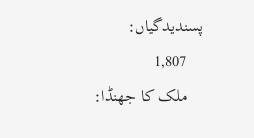پسندیدگیاں:
    1,807
    ملک کا جھنڈا: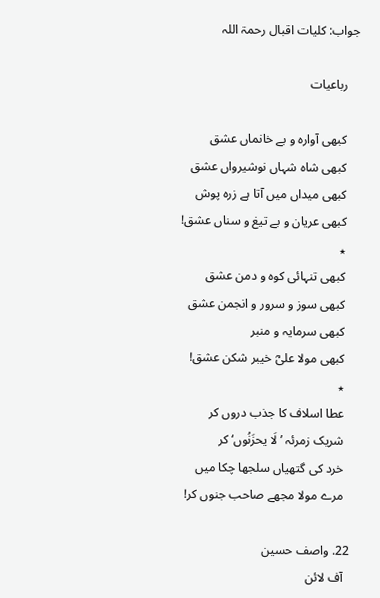جواب: کلیات اقبال رحمۃ اللہ

    رباعیات

    کبھی آوارہ و بے خانماں عشق
    کبھی شاہ شہاں نوشیرواں عشق
    کبھی میداں میں آتا ہے زرہ پوش
    کبھی عریان و بے تیغ و سناں عشق!
    ٭
    کبھی تنہائی کوہ و دمن عشق
    کبھی سوز و سرور و انجمن عشق
    کبھی سرمایہ و منبر
    کبھی مولا علیؓ خیبر شکن عشق!
    ٭
    عطا اسلاف کا جذب دروں کر
    شریک زمرئہ ’لَا یحزَنُوں‘ کر
    خرد کی گتھیاں سلجھا چکا میں
    مرے مولا مجھے صاحب جنوں کر!

  22. واصف حسین
    آف لائن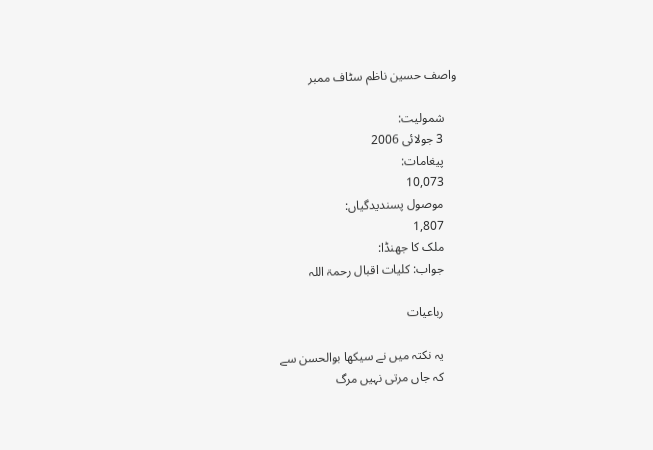واصف حسین ناظم سٹاف ممبر

    شمولیت:
    3 جولائی 2006
    پیغامات:
    10,073
    موصول پسندیدگیاں:
    1,807
    ملک کا جھنڈا:
    جواب: کلیات اقبال رحمۃ اللہ

    رباعیات

    یہ نکتہ میں نے سیکھا بوالحسن سے
    کہ جاں مرتی نہیں مرگ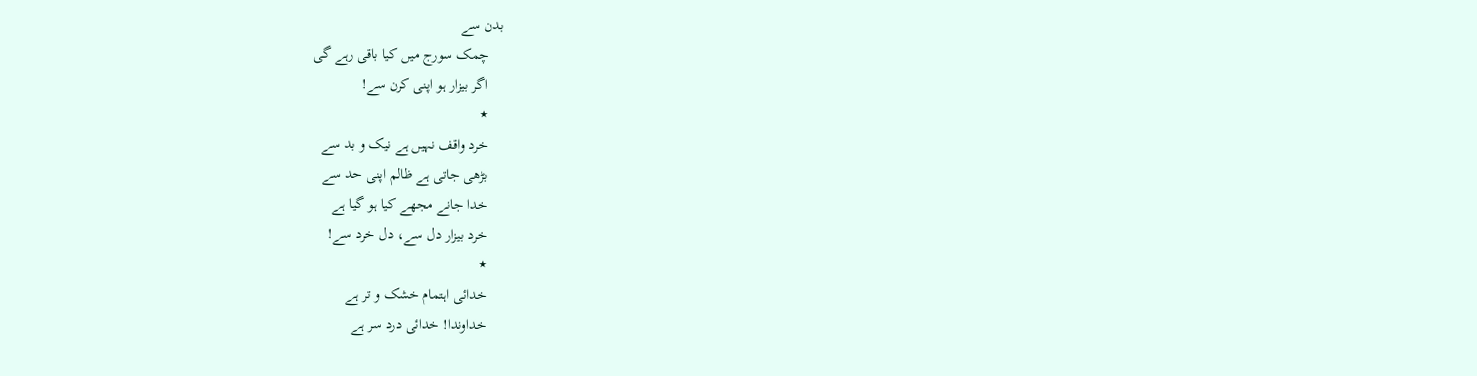بدن سے
    چمک سورج میں کیا باقی رہے گی
    اگر بیزار ہو اپنی کرن سے!
    ٭
    خرد واقف نہیں ہے نیک و بد سے
    بڑھی جاتی ہے ظالم اپنی حد سے
    خدا جانے مجھے کیا ہو گیا ہے
    خرد بیزار دل سے، دل خرد سے!
    ٭
    خدائی اہتمام خشک و تر ہے
    خداوندا! خدائی درد سر ہے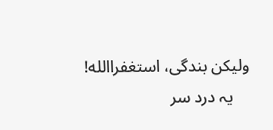ولیکن بندگی، استغفراالله!
    یہ درد سر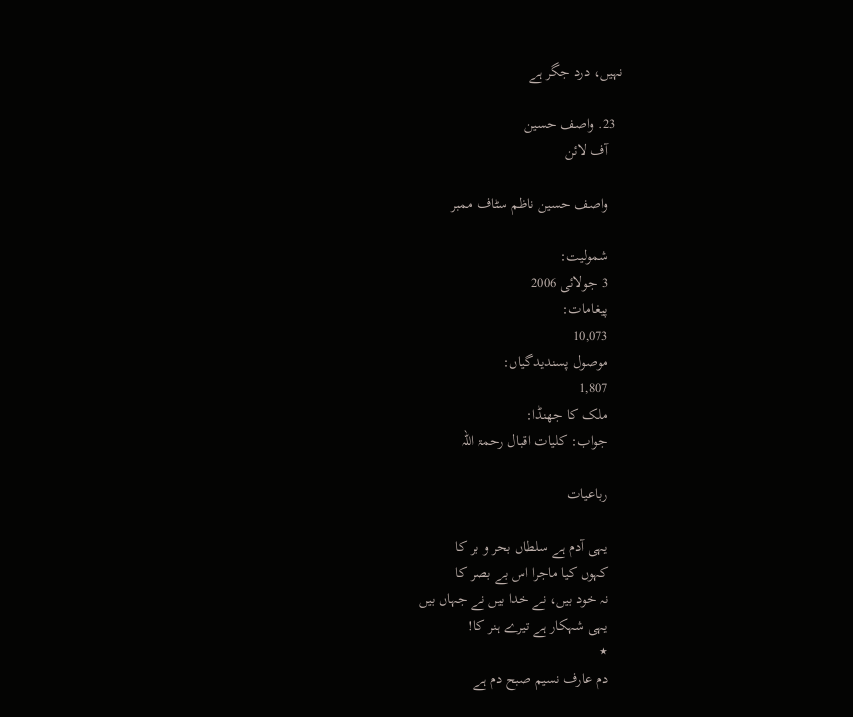نہیں، درد جگر ہے

  23. واصف حسین
    آف لائن

    واصف حسین ناظم سٹاف ممبر

    شمولیت:
    3 جولائی 2006
    پیغامات:
    10,073
    موصول پسندیدگیاں:
    1,807
    ملک کا جھنڈا:
    جواب: کلیات اقبال رحمۃ اللہ

    رباعیات

    یہی آدم ہے سلطاں بحر و بر کا
    کہوں کیا ماجرا اس بے بصر کا
    نہ خود بیں، نے خدا بیں نے جہاں بیں
    یہی شہکار ہے تیرے ہنر کا!
    ٭
    دم عارف نسیم صبح دم ہے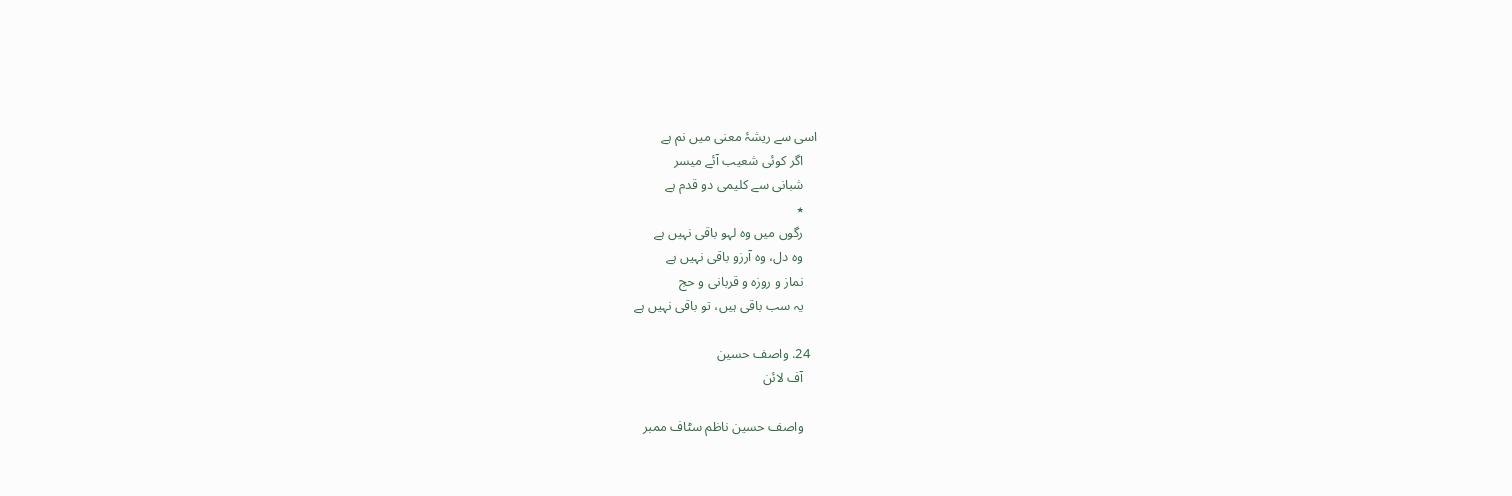اسی سے ریشۂ معنی میں نم ہے
    اگر کوئی شعیب آئے میسر
    شبانی سے کلیمی دو قدم ہے
    ٭
    رگوں میں وہ لہو باقی نہیں ہے
    وہ دل، وہ آرزو باقی نہیں ہے
    نماز و روزہ و قربانی و حج
    یہ سب باقی ہیں، تو باقی نہیں ہے

  24. واصف حسین
    آف لائن

    واصف حسین ناظم سٹاف ممبر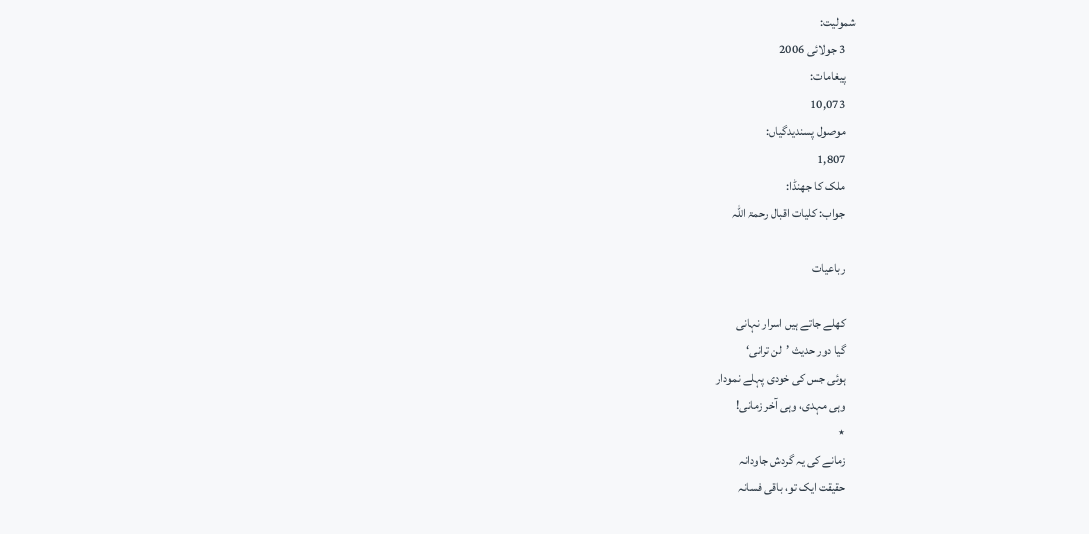شمولیت:
    3 جولائی 2006
    پیغامات:
    10,073
    موصول پسندیدگیاں:
    1,807
    ملک کا جھنڈا:
    جواب: کلیات اقبال رحمۃ اللہ

    رباعیات

    کھلے جاتے ہیں اسرار نہانی
    گیا دور حدیث ’لن ترانی‘
    ہوئی جس کی خودی پہلے نمودار
    وہی مہدی، وہی آخر زمانی!
    ٭
    زمانے کی یہ گردش جاودانہ
    حقیقت ایک تو، باقی فسانہ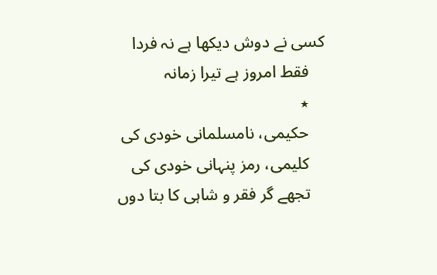کسی نے دوش دیکھا ہے نہ فردا
    فقط امروز ہے تیرا زمانہ
    ٭
    حکیمی، نامسلمانی خودی کی
    کلیمی، رمز پنہانی خودی کی
    تجھے گر فقر و شاہی کا بتا دوں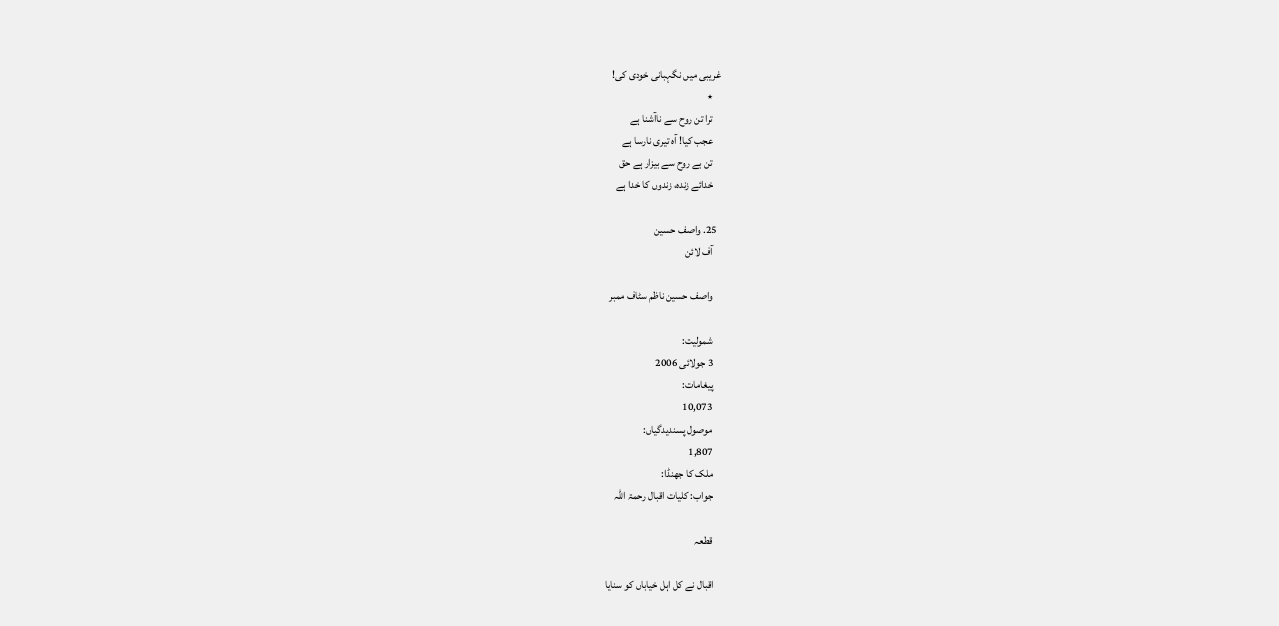غریبی میں نگہبانی خودی کی!
    ٭
    ترا تن روح سے ناآشنا ہے
    عجب کیا! آہ تیری نارسا ہے
    تن بے روح سے بیزار ہے حق
    خدائے زندہ، زندوں کا خدا ہے

  25. واصف حسین
    آف لائن

    واصف حسین ناظم سٹاف ممبر

    شمولیت:
    3 جولائی 2006
    پیغامات:
    10,073
    موصول پسندیدگیاں:
    1,807
    ملک کا جھنڈا:
    جواب: کلیات اقبال رحمۃ اللہ

    قطعہ

    اقبال نے کل اہل خیاباں کو سنایا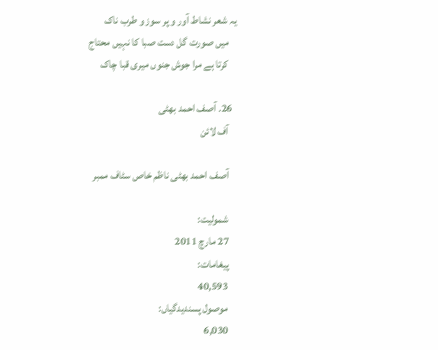یہ شعر نشاط آور و پر سوز و طرب ناک
    میں صورت گل دست صبا کا نہیں محتاج
    کرتا ہے مرا جوش جنوں میری قبا چاک

  26. آصف احمد بھٹی
    آف لائن

    آصف احمد بھٹی ناظم خاص سٹاف ممبر

    شمولیت:
    27 مارچ 2011
    پیغامات:
    40,593
    موصول پسندیدگیاں:
    6,030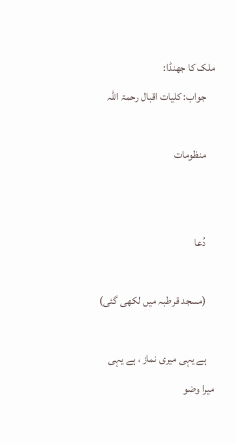ملک کا جھنڈا:
    جواب: کلیات اقبال رحمۃ اللہ

    منظومات


    دُعا

    (مسجد قرطبہ میں لکھی گئی)

    ہے یہی میری نماز ، ہے یہی میرا وضو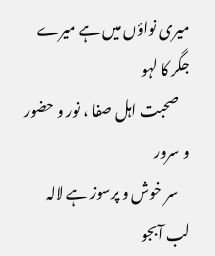میری نواؤں میں ہے میرے جگر کا لہو
    صحبت اہل صفا ، نور و حضور و سرور
    سر خوش و پرسوز ہے لالہ لب آبجو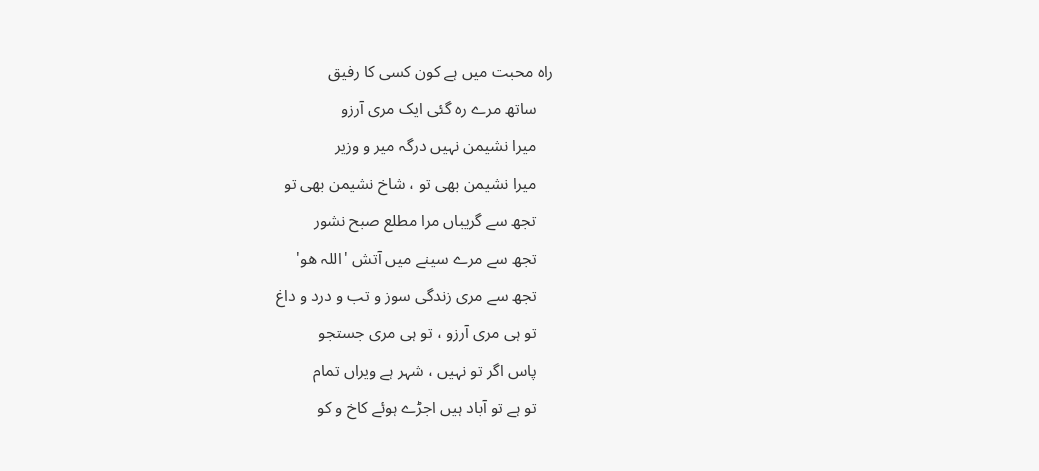راہ محبت میں ہے کون کسی کا رفیق
    ساتھ مرے رہ گئی ایک مری آرزو
    میرا نشیمن نہیں درگہ میر و وزیر
    میرا نشیمن بھی تو ، شاخ نشیمن بھی تو
    تجھ سے گریباں مرا مطلع صبح نشور
    تجھ سے مرے سینے میں آتش 'اللہ ھو'
    تجھ سے مری زندگی سوز و تب و درد و داغ
    تو ہی مری آرزو ، تو ہی مری جستجو
    پاس اگر تو نہیں ، شہر ہے ویراں تمام
    تو ہے تو آباد ہیں اجڑے ہوئے کاخ و کو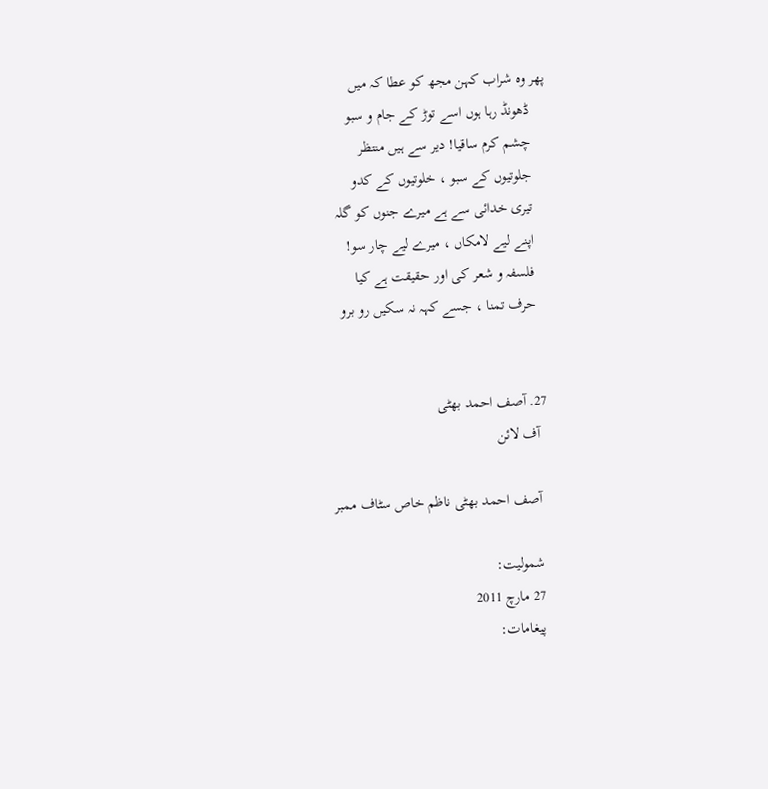پھر وہ شراب کہن مجھ کو عطا کہ میں
    ڈھونڈ رہا ہوں اسے توڑ کے جام و سبو
    چشم کرم ساقیا! دیر سے ہیں منتظر
    جلوتیوں کے سبو ، خلوتیوں کے کدو
    تیری خدائی سے ہے میرے جنوں کو گلہ
    اپنے لیے لامکاں ، میرے لیے چار سو!
    فلسفہ و شعر کی اور حقیقت ہے کیا
    حرف تمنا ، جسے کہہ نہ سکیں رو برو


  27. آصف احمد بھٹی
    آف لائن

    آصف احمد بھٹی ناظم خاص سٹاف ممبر

    شمولیت:
    27 مارچ 2011
    پیغامات: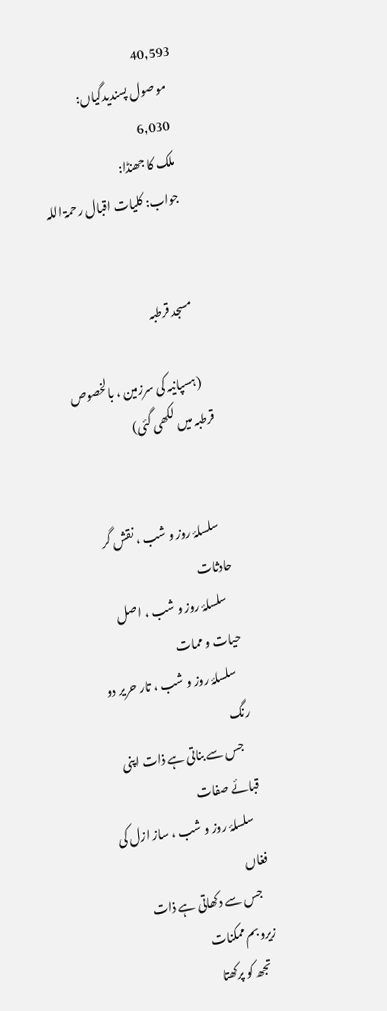40,593
    موصول پسندیدگیاں:
    6,030
    ملک کا جھنڈا:
    جواب: کلیات اقبال رحمۃ اللہ


    مسجد قرطبہ

    (ہسپانیہ کی سرزمین ، بالخصوص قرطبہ میں لکھی گئی)


    سلسلۂ روز و شب ، نقش گر حادثات
    سلسلۂ روز و شب ، اصل حیات و ممات
    سلسلۂ روز و شب ، تار حریر دو رنگ
    جس سے بناتی ہے ذات اپنی قبائے صفات
    سلسلۂ روز و شب ، ساز ازل کی فغاں
    جس سے دکھاتی ہے ذات زیروبم ممکنات
    تجھ کو پرکھتا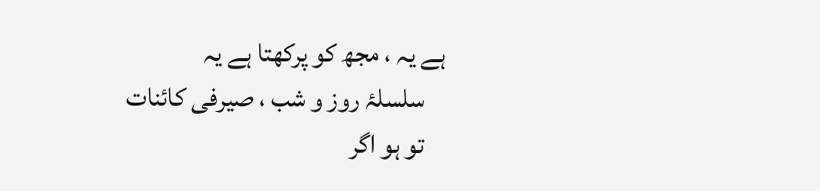ہے یہ ، مجھ کو پرکھتا ہے یہ
    سلسلۂ روز و شب ، صیرفی کائنات
    تو ہو اگر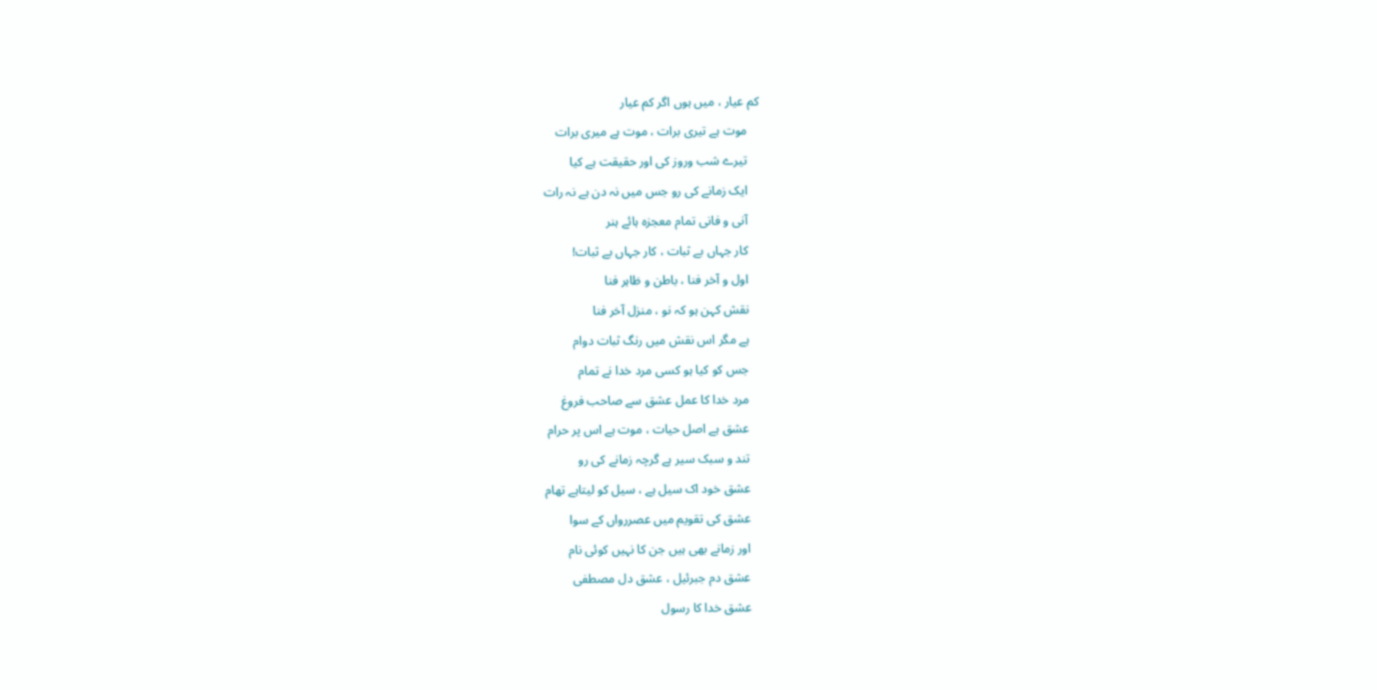کم عیار ، میں ہوں اگر کم عیار
    موت ہے تیری برات ، موت ہے میری برات
    تیرے شب وروز کی اور حقیقت ہے کیا
    ایک زمانے کی رو جس میں نہ دن ہے نہ رات
    آنی و فانی تمام معجزہ ہائے ہنر
    کار جہاں بے ثبات ، کار جہاں بے ثبات!
    اول و آخر فنا ، باطن و ظاہر فنا
    نقش کہن ہو کہ نو ، منزل آخر فنا
    ہے مگر اس نقش میں رنگ ثبات دوام
    جس کو کیا ہو کسی مرد خدا نے تمام
    مرد خدا کا عمل عشق سے صاحب فروغ
    عشق ہے اصل حیات ، موت ہے اس پر حرام
    تند و سبک سیر ہے گرچہ زمانے کی رو
    عشق خود اک سیل ہے ، سیل کو لیتاہے تھام
    عشق کی تقویم میں عصررواں کے سوا
    اور زمانے بھی ہیں جن کا نہیں کوئی نام
    عشق دم جبرئیل ، عشق دل مصطفی
    عشق خدا کا رسول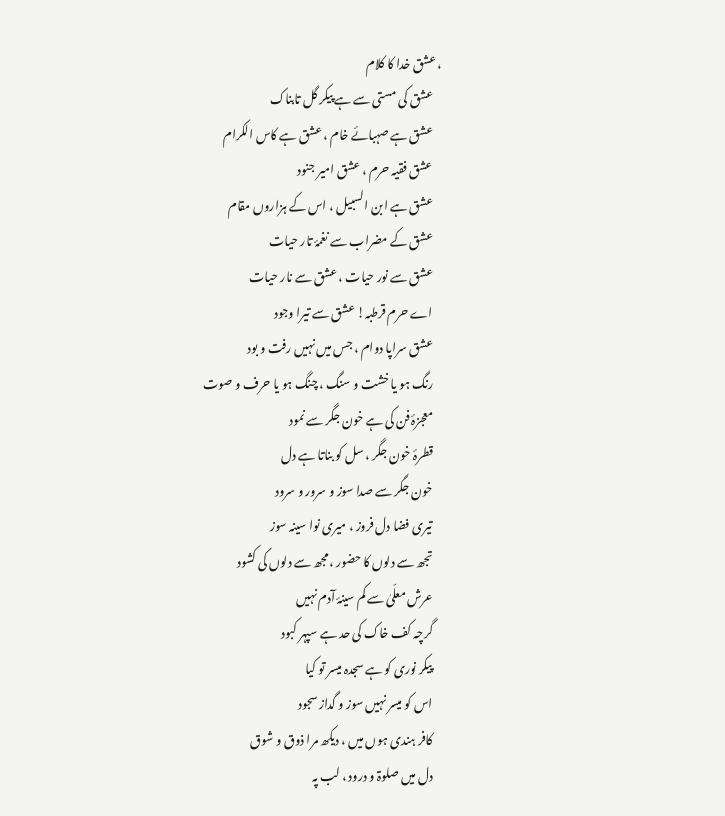، عشق خدا کا کلام
    عشق کی مستی سے ہے پیکر گل تابناک
    عشق ہے صہبائے خام ، عشق ہے کاس الکرام
    عشق فقیہ حرم ، عشق امیر جنود
    عشق ہے ابن السبیل ، اس کے ہزاروں مقام
    عشق کے مضراب سے نغمۂ تار حیات
    عشق سے نور حیات ، عشق سے نار حیات
    اے حرم قرطبہ! عشق سے تیرا وجود
    عشق سراپا دوام ، جس میں نہیں رفت و بود
    رنگ ہو یا خشت و سنگ ، چنگ ہو یا حرف و صوت
    معجزۂ فن کی ہے خون جگر سے نمود
    قطرۂ خون جگر ، سل کو بناتا ہے دل
    خون جگر سے صدا سوز و سرور و سرود
    تیری فضا دل فروز ، میری نوا سینہ سوز
    تجھ سے دلوں کا حضور ، مجھ سے دلوں کی کشود
    عرش معلّیٰ سے کم سینۂ آدم نہیں
    گرچہ کف خاک کی حد ہے سپہر کبود
    پیکر نوری کو ہے سجدہ میسر تو کیا
    اس کو میسر نہیں سوز و گداز سجود
    کافر ہندی ہوں میں ، دیکھ مرا ذوق و شوق
    دل میں صلوۃ و درود ، لب پہ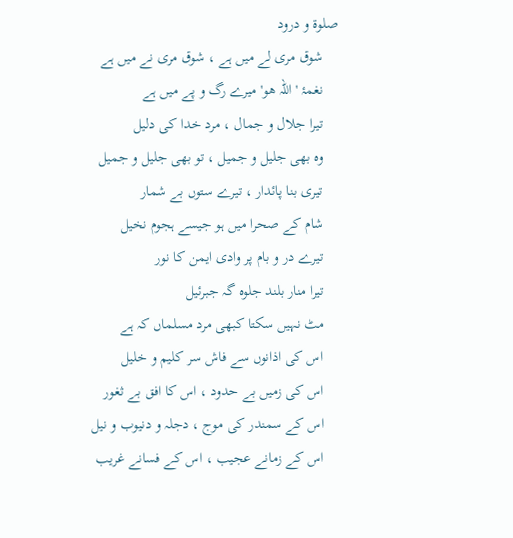صلوۃ و درود
    شوق مری لے میں ہے ، شوق مری نے میں ہے
    نغمۂ 'اللہ ھو' میرے رگ و پے میں ہے
    تیرا جلال و جمال ، مرد خدا کی دلیل
    وہ بھی جلیل و جمیل ، تو بھی جلیل و جمیل
    تیری بنا پائدار ، تیرے ستوں بے شمار
    شام کے صحرا میں ہو جیسے ہجوم نخیل
    تیرے در و بام پر وادی ایمن کا نور
    تیرا منار بلند جلوہ گہ جبرئیل
    مٹ نہیں سکتا کبھی مرد مسلماں کہ ہے
    اس کی اذانوں سے فاش سر کلیم و خلیل
    اس کی زمیں بے حدود ، اس کا افق بے ثغور
    اس کے سمندر کی موج ، دجلہ و دنیوب و نیل
    اس کے زمانے عجیب ، اس کے فسانے غریب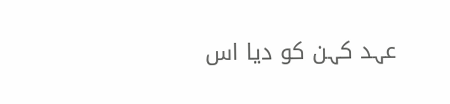عہد کہن کو دیا اس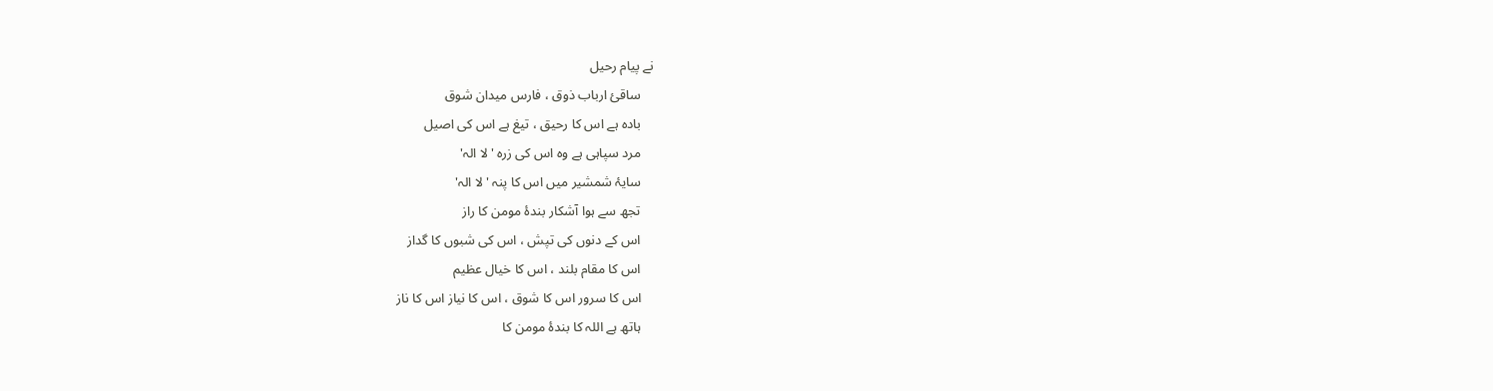نے پیام رحیل
    ساقئ ارباب ذوق ، فارس میدان شوق
    بادہ ہے اس کا رحیق ، تیغ ہے اس کی اصیل
    مرد سپاہی ہے وہ اس کی زرہ 'لا الہ'
    سایۂ شمشیر میں اس کا پنہ 'لا الہ'
    تجھ سے ہوا آشکار بندۂ مومن کا راز
    اس کے دنوں کی تپش ، اس کی شبوں کا گداز
    اس کا مقام بلند ، اس کا خیال عظیم
    اس کا سرور اس کا شوق ، اس کا نیاز اس کا ناز
    ہاتھ ہے اللہ کا بندۂ مومن کا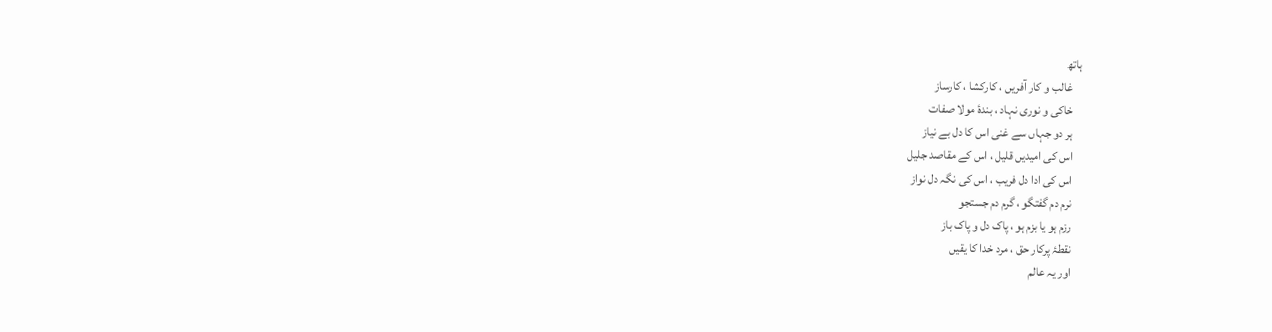ہاتھ
    غالب و کار آفریں ، کارکشا ، کارساز
    خاکی و نوری نہاد ، بندۂ مولا صفات
    ہر دو جہاں سے غنی اس کا دل بے نیاز
    اس کی امیدیں قلیل ، اس کے مقاصد جلیل
    اس کی ادا دل فریب ، اس کی نگہ دل نواز
    نرم دم گفتگو ، گرم دم جستجو
    رزم ہو یا بزم ہو ، پاک دل و پاک باز
    نقطۂ پرکار حق ، مرد خدا کا یقیں
    اور یہ عالم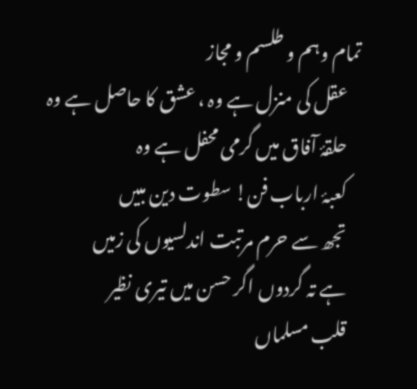تمام وہم و طلسم و مجاز
    عقل کی منزل ہے وہ ، عشق کا حاصل ہے وہ
    حلقۂ آفاق میں گرمی محفل ہے وہ
    کعبۂ ارباب فن! سطوت دین مبیں
    تجھ سے حرم مرتبت اندلسیوں کی زمیں
    ہے تہ گردوں اگر حسن میں تیری نظیر
    قلب مسلماں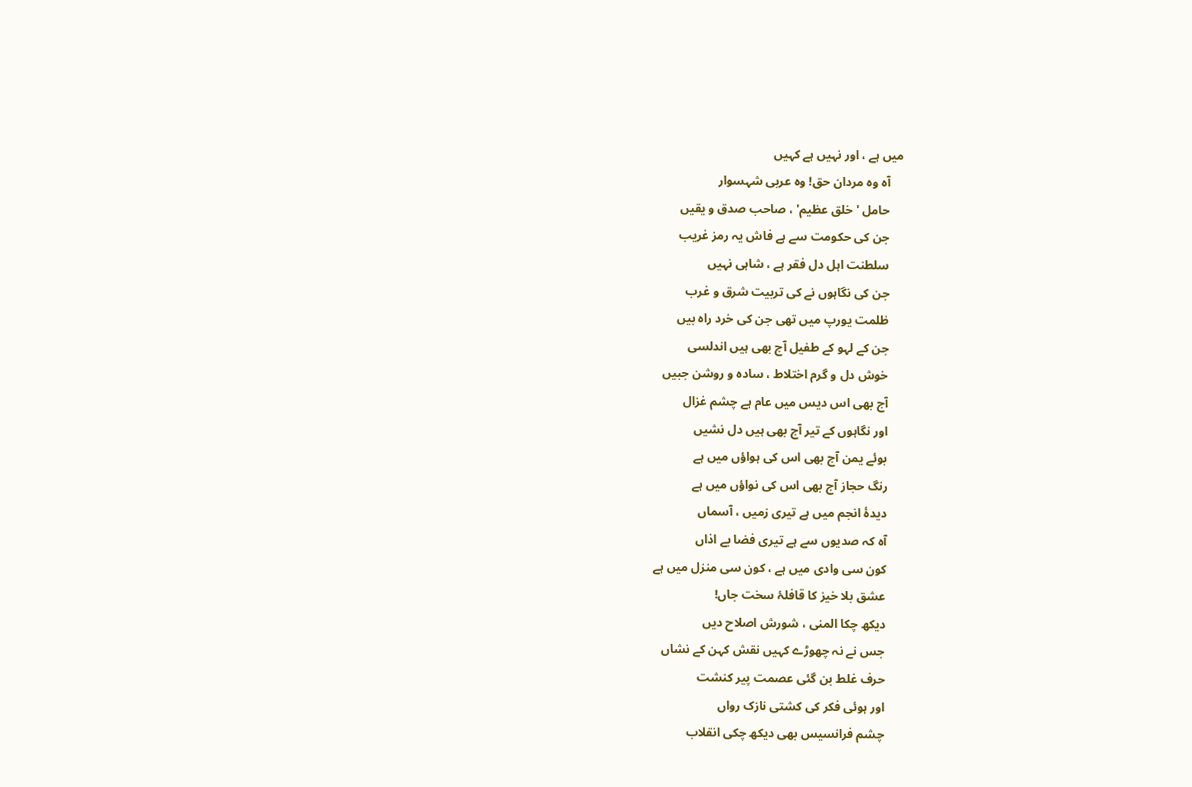میں ہے ، اور نہیں ہے کہیں
    آہ وہ مردان حق! وہ عربی شہسوار
    حامل ' خلق عظیم' ، صاحب صدق و یقیں
    جن کی حکومت سے ہے فاش یہ رمز غریب
    سلطنت اہل دل فقر ہے ، شاہی نہیں
    جن کی نگاہوں نے کی تربیت شرق و غرب
    ظلمت یورپ میں تھی جن کی خرد راہ بیں
    جن کے لہو کے طفیل آج بھی ہیں اندلسی
    خوش دل و گرم اختلاط ، سادہ و روشن جبیں
    آج بھی اس دیس میں عام ہے چشم غزال
    اور نگاہوں کے تیر آج بھی ہیں دل نشیں
    بوئے یمن آج بھی اس کی ہواؤں میں ہے
    رنگ حجاز آج بھی اس کی نواؤں میں ہے
    دیدۂ انجم میں ہے تیری زمیں ، آسماں
    آہ کہ صدیوں سے ہے تیری فضا بے اذاں
    کون سی وادی میں ہے ، کون سی منزل میں ہے
    عشق بلا خیز کا قافلۂ سخت جاں!
    دیکھ چکا المنی ، شورش اصلاح دیں
    جس نے نہ چھوڑے کہیں نقش کہن کے نشاں
    حرف غلط بن گئی عصمت پیر کنشت
    اور ہوئی فکر کی کشتی نازک رواں
    چشم فرانسیس بھی دیکھ چکی انقلاب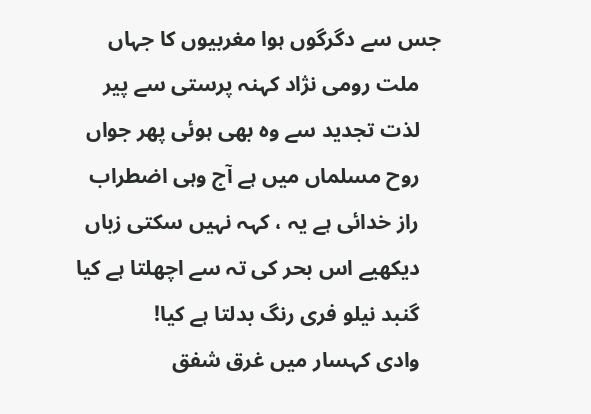جس سے دگرگوں ہوا مغربیوں کا جہاں
    ملت رومی نژاد کہنہ پرستی سے پیر
    لذت تجدید سے وہ بھی ہوئی پھر جواں
    روح مسلماں میں ہے آج وہی اضطراب
    راز خدائی ہے یہ ، کہہ نہیں سکتی زباں
    دیکھیے اس بحر کی تہ سے اچھلتا ہے کیا
    گنبد نیلو فری رنگ بدلتا ہے کیا!
    وادی کہسار میں غرق شفق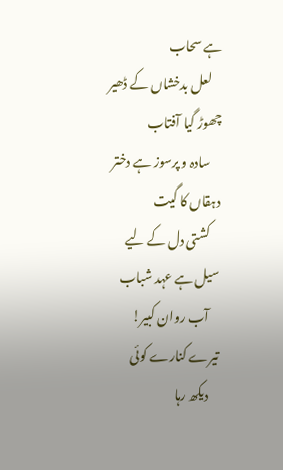ہے سحاب
    لعل بدخشاں کے ڈھیر چھوڑ گیا آفتاب
    سادہ و پرسوز ہے دختر دہقاں کا گیت
    کشتی دل کے لیے سیل ہے عہد شباب
    آب روان کبیر! تیرے کنارے کوئی
    دیکھ رہا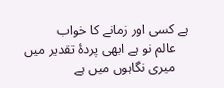ہے کسی اور زمانے کا خواب
    عالم نو ہے ابھی پردۂ تقدیر میں
    میری نگاہوں میں ہے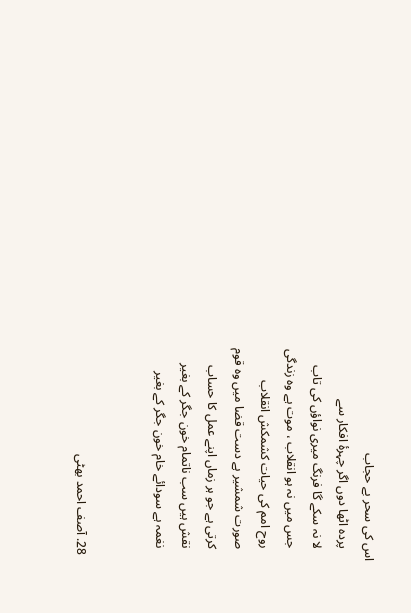اس کی سحر بے حجاب
    پردہ اٹھا دوں اگر چہرۂ افکار سے
    لا نہ سکے گا فرنگ میری نواؤں کی تاب
    جس میں نہ ہو انقلاب ، موت ہے وہ زندگی
    روح امم کی حیات کشمکش انقلاب
    صورت شمشیر ہے دست قضا میں وہ قوم
    کرتی ہے جو ہر زماں اپنے عمل کا حساب
    نقش ہیں سب ناتمام خون جگر کے بغیر
    نغمہ ہے سودائے خام خون جگر کے بغیر


  28. آصف احمد بھٹی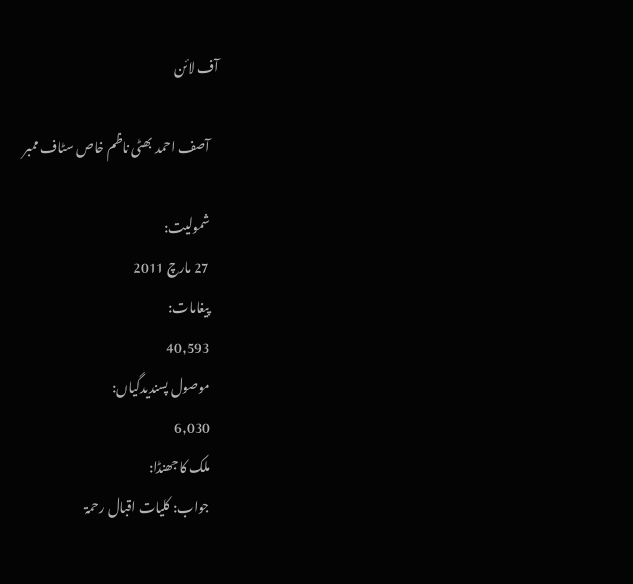آف لائن

    آصف احمد بھٹی ناظم خاص سٹاف ممبر

    شمولیت:
    27 مارچ 2011
    پیغامات:
    40,593
    موصول پسندیدگیاں:
    6,030
    ملک کا جھنڈا:
    جواب: کلیات اقبال رحمۃ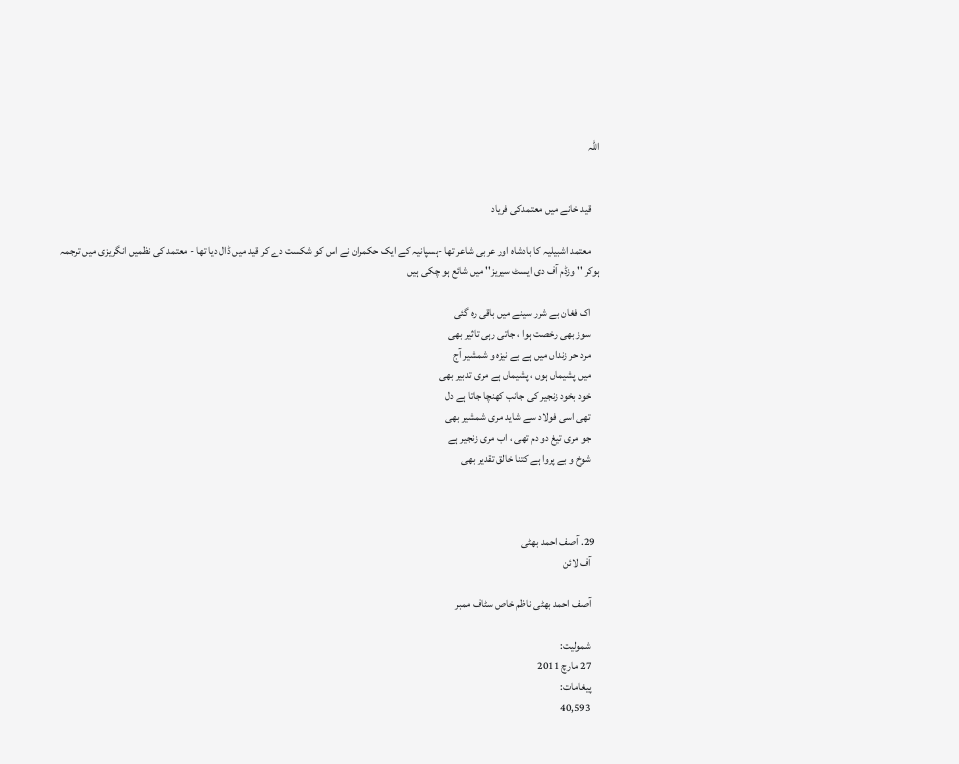اللہ


    قید خانے میں معتمدکی فریاد

    معتمد اشبیلیہ کا بادشاہ اور عربی شاعر تھا -ہسپانیہ کے ایک حکمران نے اس کو شکست دے کر قید میں ڈال دیا تھا - معتمد کی نظمیں انگریزی میں ترجمہ ہوکر '' وزڈم آف دی ایسٹ سیریز'' میں شائع ہو چکی ہیں

    اک فغان بے شرر سینے میں باقی رہ گئی
    سوز بھی رخصت ہوا ، جاتی رہی تاثیر بھی
    مرد حر زنداں میں ہے بے نیزہ و شمشیر آج
    میں پشیماں ہوں ، پشیماں ہے مری تدبیر بھی
    خود بخود زنجیر کی جانب کھنچا جاتا ہے دل
    تھی اسی فولاد سے شاید مری شمشیر بھی
    جو مری تیغ دو دم تھی ، اب مری زنجیر ہے
    شوخ و بے پروا ہے کتنا خالق تقدیر بھی



  29. آصف احمد بھٹی
    آف لائن

    آصف احمد بھٹی ناظم خاص سٹاف ممبر

    شمولیت:
    27 مارچ 2011
    پیغامات:
    40,593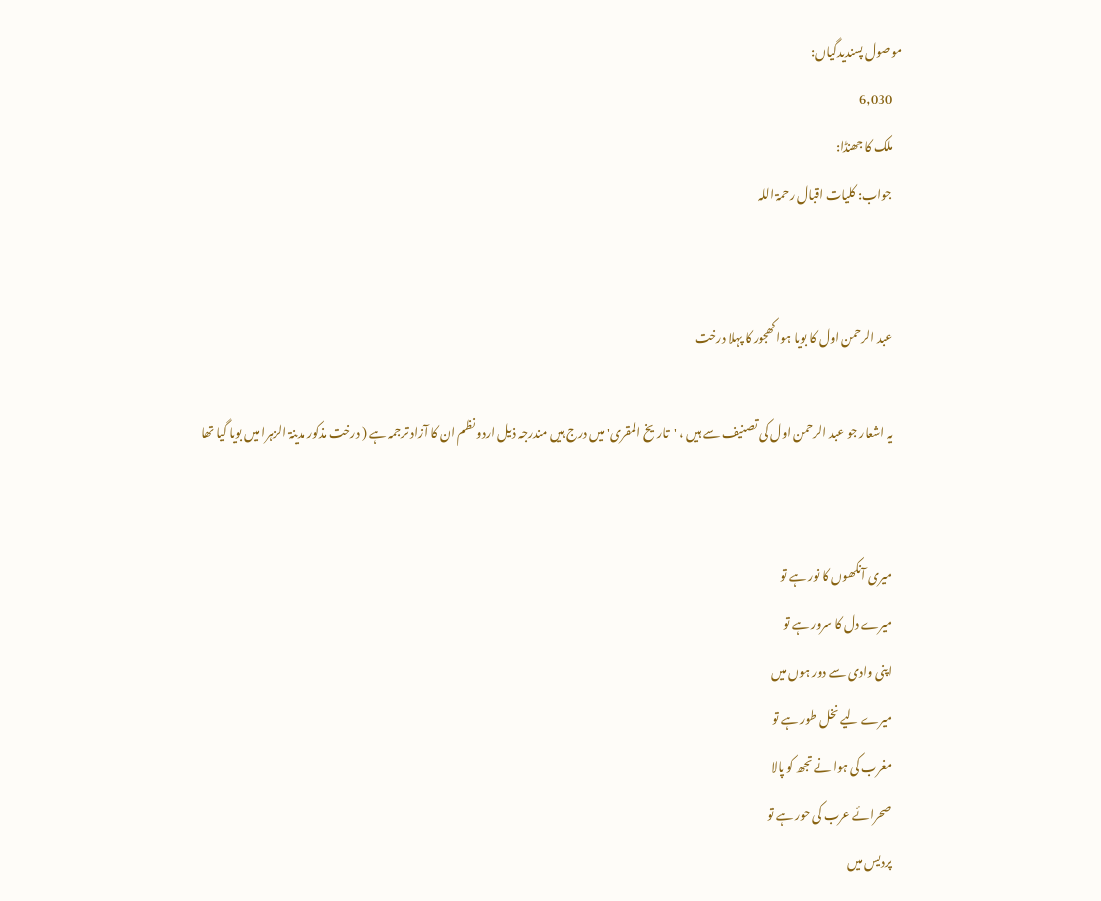موصول پسندیدگیاں:
    6,030
    ملک کا جھنڈا:
    جواب: کلیات اقبال رحمۃ اللہ


    عبد الرحمن اول کا بویا ہوا کھجور کا پہلا درخت

    یہ اشعار جو عبد الرحمن اول کی تصنیف سے ہیں ، 'تاریخ المقری' میں درج ہیں مندرجہ ذیل اردو نظم ان کا آزاد ترجمہ ہے ( درخت مذکور مدینۃ الزہرا میں بویا گیا تھا


    میری آنکھوں کا نور ہے تو
    میرے دل کا سرور ہے تو
    اپنی وادی سے دور ہوں میں
    میرے لیے نخل طور ہے تو
    مغرب کی ہوا نے تجھ کو پالا
    صحرائے عرب کی حور ہے تو
    پردیس میں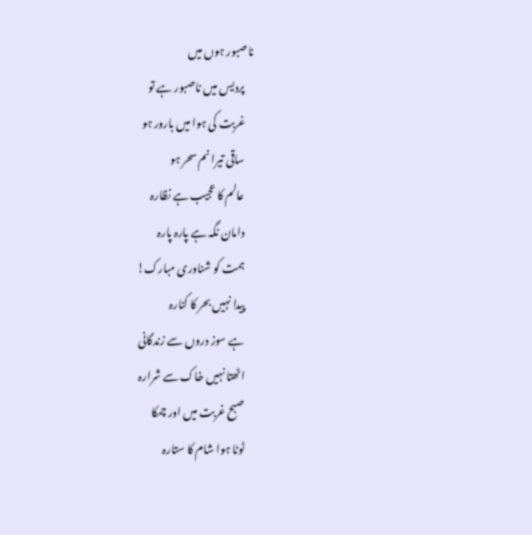ناصبور ہوں میں
    پردیس میں ناصبور ہے تو
    غربت کی ہوا میں بارور ہو
    ساقی تیرا نم سحر ہو
    عالم کا عجیب ہے نظارہ
    دامان نگہ ہے پارہ پارہ
    ہمت کو شناوری مبارک!
    پیدا نہیں بحر کا کنارہ
    ہے سوز دروں سے زندگانی
    اٹھتا نہیں خاک سے شرارہ
    صبح غربت میں اور چمکا
    ٹوٹا ہوا شام کا ستارہ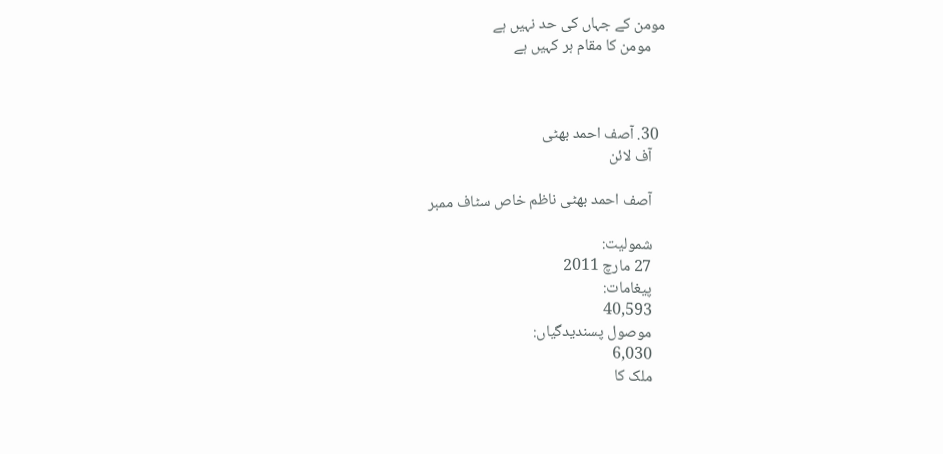مومن کے جہاں کی حد نہیں ہے
    مومن کا مقام ہر کہیں ہے



  30. آصف احمد بھٹی
    آف لائن

    آصف احمد بھٹی ناظم خاص سٹاف ممبر

    شمولیت:
    27 مارچ 2011
    پیغامات:
    40,593
    موصول پسندیدگیاں:
    6,030
    ملک کا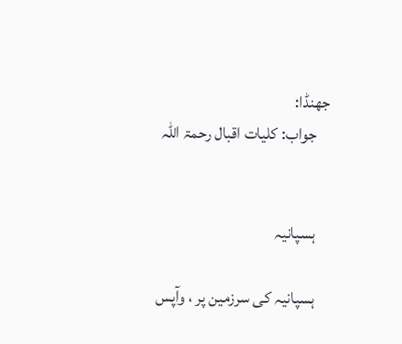جھنڈا:
    جواب: کلیات اقبال رحمۃ اللہ


    ہسپانیہ

    ہسپانیہ کی سرزمین پر ، وآپس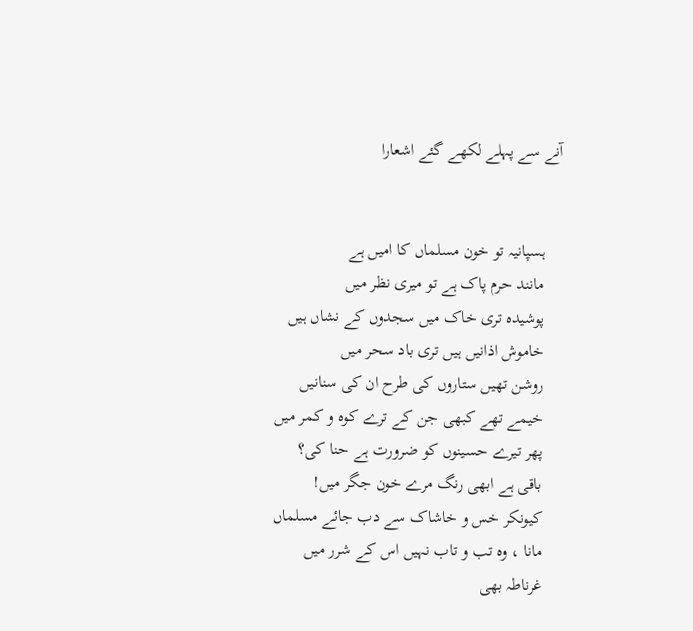آنے سے پہلے لکھے گئے اشعارا


    ہسپانیہ تو خون مسلماں کا امیں ہے
    مانند حرم پاک ہے تو میری نظر میں
    پوشیدہ تری خاک میں سجدوں کے نشاں ہیں
    خاموش اذانیں ہیں تری باد سحر میں
    روشن تھیں ستاروں کی طرح ان کی سنانیں
    خیمے تھے کبھی جن کے ترے کوہ و کمر میں
    پھر تیرے حسینوں کو ضرورت ہے حنا کی؟
    باقی ہے ابھی رنگ مرے خون جگر میں!
    کیونکر خس و خاشاک سے دب جائے مسلماں
    مانا ، وہ تب و تاب نہیں اس کے شرر میں
    غرناطہ بھی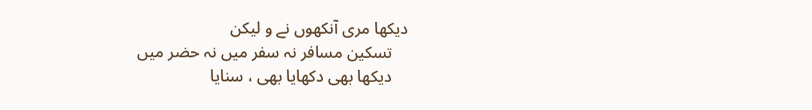دیکھا مری آنکھوں نے و لیکن
    تسکین مسافر نہ سفر میں نہ حضر میں
    دیکھا بھی دکھایا بھی ، سنایا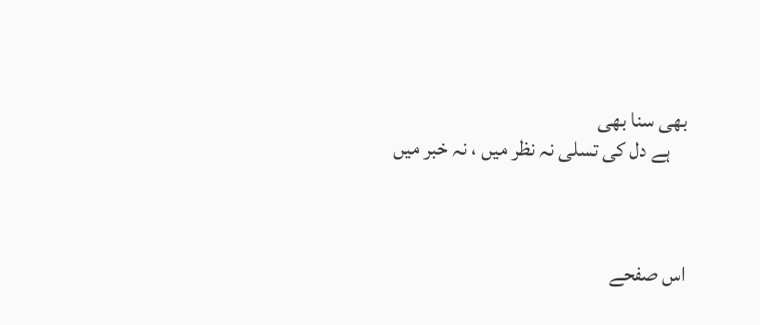بھی سنا بھی
    ہے دل کی تسلی نہ نظر میں ، نہ خبر میں



اس صفحے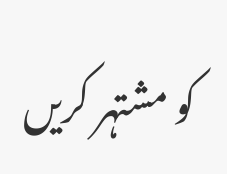کو مشتہر کریں